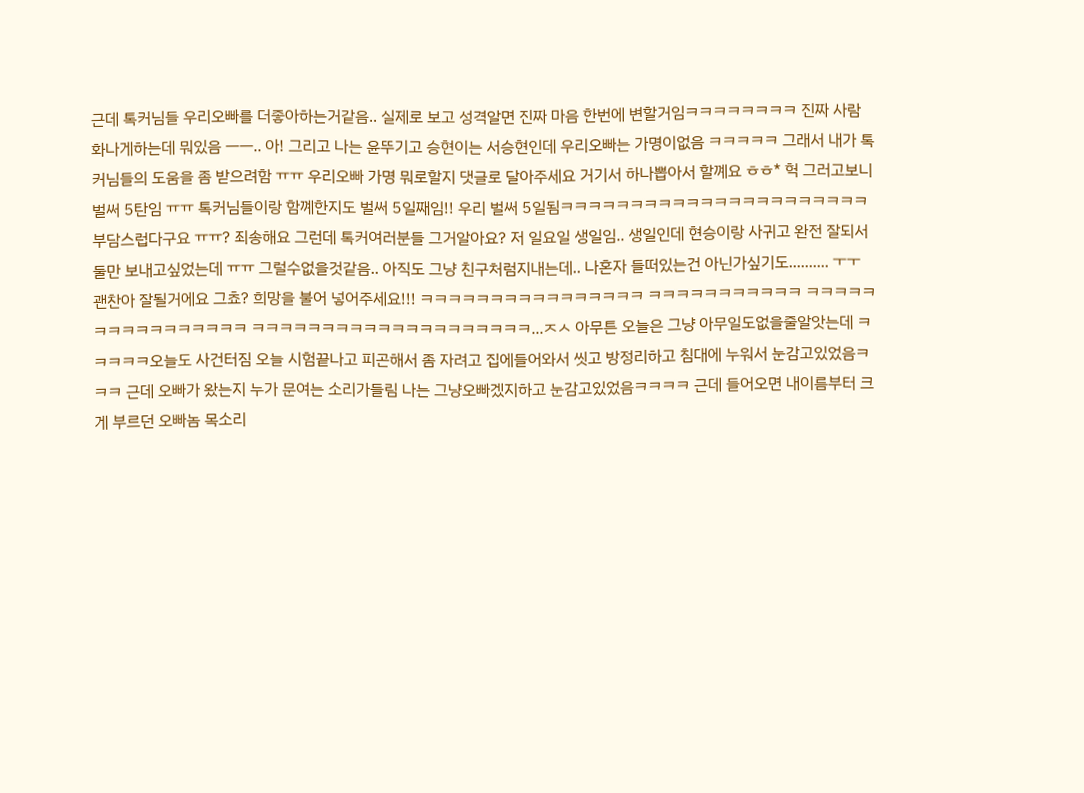근데 톡커님들 우리오빠를 더좋아하는거같음.. 실제로 보고 성격알면 진짜 마음 한번에 변할거임ㅋㅋㅋㅋㅋㅋㅋㅋ 진짜 사람 화나게하는데 뭐있음 ㅡㅡ.. 아! 그리고 나는 윤뚜기고 승현이는 서승현인데 우리오빠는 가명이없음 ㅋㅋㅋㅋㅋ 그래서 내가 톡커님들의 도움을 좀 받으려함 ㅠㅠ 우리오빠 가명 뭐로할지 댓글로 달아주세요 거기서 하나뽑아서 할꼐요 ㅎㅎ* 헉 그러고보니 벌써 5탄임 ㅠㅠ 톡커님들이랑 함꼐한지도 벌써 5일째임!! 우리 벌써 5일됨ㅋㅋㅋㅋㅋㅋㅋㅋㅋㅋㅋㅋㅋㅋㅋㅋㅋㅋㅋㅋㅋㅋ 부담스럽다구요 ㅠㅠ? 죄송해요 그런데 톡커여러분들 그거알아요? 저 일요일 생일임.. 생일인데 현승이랑 사귀고 완전 잘되서 둘만 보내고싶었는데 ㅠㅠ 그럴수없을것같음.. 아직도 그냥 친구처럼지내는데.. 나혼자 들떠있는건 아닌가싶기도.......... ㅜㅜ 괜찬아 잘될거에요 그쵸? 희망을 불어 넣어주세요!!! ㅋㅋㅋㅋㅋㅋㅋㅋㅋㅋㅋㅋㅋㅋㅋㅋ ㅋㅋㅋㅋㅋㅋㅋㅋㅋㅋㅋ ㅋㅋㅋㅋㅋㅋㅋㅋㅋㅋㅋㅋㅋㅋㅋㅋ ㅋㅋㅋㅋㅋㅋㅋㅋㅋㅋㅋㅋㅋㅋㅋㅋㅋㅋㅋㅋ...ㅈㅅ 아무튼 오늘은 그냥 아무일도없을줄알앗는데 ㅋㅋㅋㅋㅋ오늘도 사건터짐 오늘 시험끝나고 피곤해서 좀 자려고 집에들어와서 씻고 방정리하고 침대에 누워서 눈감고있었음ㅋㅋㅋ 근데 오빠가 왔는지 누가 문여는 소리가들림 나는 그냥오빠겠지하고 눈감고있었음ㅋㅋㅋㅋ 근데 들어오면 내이름부터 크게 부르던 오빠놈 목소리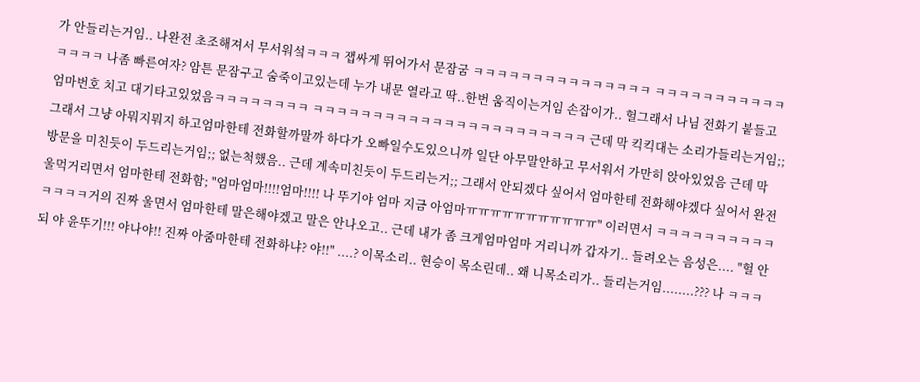가 안들리는거임.. 나완전 초조해져서 무서워섴ㅋㅋㅋ 잽싸게 뛰어가서 문잠굼 ㅋㅋㅋㅋㅋㅋㅋㅋㅋㅋㅋㅋㅋㅋㅋ ㅋㅋㅋㅋㅋㅋㅋㅋㅋㅋㅋㅋㅋㅋㅋ 나좀 빠른여자? 암튼 문잠구고 숨죽이고있는데 누가 내문 열라고 딱..한번 움직이는거임 손잡이가.. 헐그래서 나님 전화기 붙들고 엄마번호 치고 대기타고있었음ㅋㅋㅋㅋㅋㅋㅋㅋ ㅋㅋㅋㅋㅋㅋㅋㅋㅋㅋㅋㅋㅋㅋㅋㅋㅋㅋㅋㅋㅋㅋㅋ 근데 막 킥킥대는 소리가들리는거임;; 그래서 그냥 아뭐지뭐지 하고엄마한테 전화할까말까 하다가 오빠일수도있으니까 일단 아무말안하고 무서워서 가만히 앉아있었음 근데 막 방문을 미친듯이 두드리는거임;; 없는척했음.. 근데 계속미친듯이 두드리는거;; 그래서 안되겠다 싶어서 엄마한테 전화해야겠다 싶어서 완전 울먹거리면서 엄마한테 전화함; "엄마엄마!!!!엄마!!!! 나 뚜기야 엄마 지금 아엄마ㅠㅠㅠㅠㅠㅠㅠㅠㅠㅠㅠ" 이러면서 ㅋㅋㅋㅋㅋㅋㅋㅋㅋㅋㅋㅋㅋㅋ거의 진짜 울면서 엄마한테 말은해야겠고 말은 안나오고.. 근데 내가 좀 크게엄마엄마 거리니까 갑자기.. 들려오는 음성은.... "헐 안되 야 윤뚜기!!! 야나야!! 진짜 아줌마한테 전화하냐? 야!!" ....? 이목소리.. 현승이 목소린데.. 왜 니목소리가.. 들리는거임........??? 나 ㅋㅋㅋ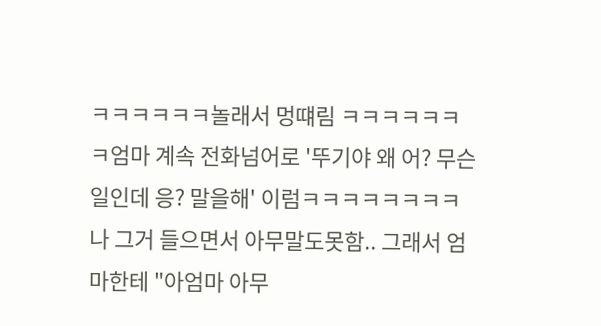ㅋㅋㅋㅋㅋㅋ놀래서 멍떄림 ㅋㅋㅋㅋㅋㅋㅋ엄마 계속 전화넘어로 '뚜기야 왜 어? 무슨일인데 응? 말을해' 이럼ㅋㅋㅋㅋㅋㅋㅋㅋ나 그거 들으면서 아무말도못함.. 그래서 엄마한테 "아엄마 아무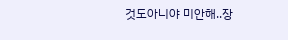것도아니야 미안해..장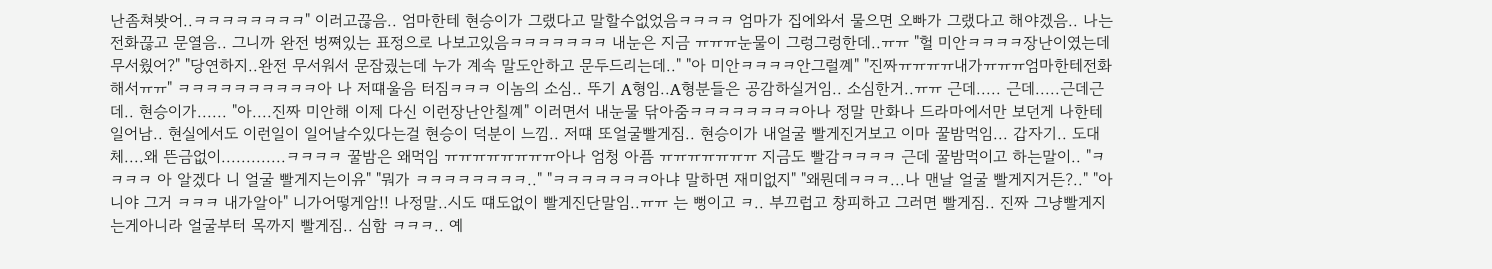난좀쳐봣어..ㅋㅋㅋㅋㅋㅋㅋㅋ" 이러고끊음.. 엄마한테 현승이가 그랬다고 말할수없었음ㅋㅋㅋㅋ 엄마가 집에와서 물으면 오빠가 그랬다고 해야겠음.. 나는 전화끊고 문열음.. 그니까 완전 벙쪄있는 표정으로 나보고있음ㅋㅋㅋㅋㅋㅋㅋ 내눈은 지금 ㅠㅠㅠ눈물이 그렁그렁한데..ㅠㅠ "헐 미안ㅋㅋㅋㅋ장난이였는데 무서웠어?" "당연하지..완전 무서워서 문잠궜는데 누가 계속 말도안하고 문두드리는데.." "아 미안ㅋㅋㅋㅋ안그럴꼐" "진짜ㅠㅠㅠㅠ내가ㅠㅠㅠ엄마한테전화해서ㅠㅠ" ㅋㅋㅋㅋㅋㅋㅋㅋㅋㅋ아 나 저떄울음 터짐ㅋㅋㅋ 이놈의 소심.. 뚜기 A형임..A형분들은 공감하실거임.. 소심한거..ㅠㅠ 근데..... 근데.....근데근데.. 현승이가...... "아....진짜 미안해 이제 다신 이런장난안칠꼐" 이러면서 내눈물 닦아줌ㅋㅋㅋㅋㅋㅋㅋㅋ아나 정말 만화나 드라마에서만 보던게 나한테 일어남.. 현실에서도 이런일이 일어날수있다는걸 현승이 덕분이 느낌.. 저떄 또얼굴빨게짐.. 현승이가 내얼굴 빨게진거보고 이마 꿀밤먹임... 갑자기.. 도대체....왜 뜬금없이.............ㅋㅋㅋㅋ 꿀밤은 왜먹임 ㅠㅠㅠㅠㅠㅠㅠㅠ아나 엄청 아픔 ㅠㅠㅠㅠㅠㅠㅠ 지금도 빨감ㅋㅋㅋㅋ 근데 꿀밤먹이고 하는말이.. "ㅋㅋㅋㅋ 아 알겠다 니 얼굴 빨게지는이유" "뭐가 ㅋㅋㅋㅋㅋㅋㅋㅋ.." "ㅋㅋㅋㅋㅋㅋㅋ아냐 말하면 재미없지" "왜뭔데ㅋㅋㅋ...나 맨날 얼굴 빨게지거든?.." "아니야 그거 ㅋㅋㅋ 내가알아" 니가어떻게암!! 나정말..시도 떄도없이 빨게진단말임..ㅠㅠ 는 뻥이고 ㅋ.. 부끄럽고 창피하고 그러면 빨게짐.. 진짜 그냥빨게지는게아니라 얼굴부터 목까지 빨게짐.. 심함 ㅋㅋㅋ.. 예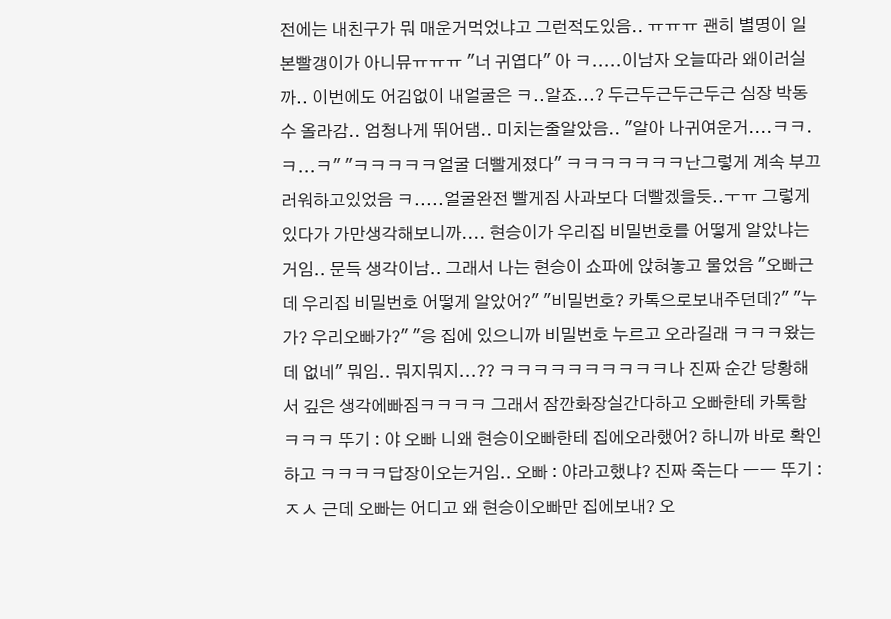전에는 내친구가 뭐 매운거먹었냐고 그런적도있음.. ㅠㅠㅠ 괜히 별명이 일본빨갱이가 아니뮤ㅠㅠㅠ "너 귀엽다" 아 ㅋ.....이남자 오늘따라 왜이러실까.. 이번에도 어김없이 내얼굴은 ㅋ..알죠...? 두근두근두근두근 심장 박동수 올라감.. 엄청나게 뛰어댐.. 미치는줄알았음.. "알아 나귀여운거....ㅋㅋ.ㅋ...ㅋ" "ㅋㅋㅋㅋㅋ얼굴 더빨게졌다" ㅋㅋㅋㅋㅋㅋㅋ난그렇게 계속 부끄러워하고있었음 ㅋ.....얼굴완전 빨게짐 사과보다 더빨겠을듯..ㅜㅠ 그렇게 있다가 가만생각해보니까.... 현승이가 우리집 비밀번호를 어떻게 알았냐는거임.. 문득 생각이남.. 그래서 나는 현승이 쇼파에 앉혀놓고 물었음 "오빠근데 우리집 비밀번호 어떻게 알았어?" "비밀번호? 카톡으로보내주던데?" "누가? 우리오빠가?" "응 집에 있으니까 비밀번호 누르고 오라길래 ㅋㅋㅋ왔는데 없네" 뭐임.. 뭐지뭐지...?? ㅋㅋㅋㅋㅋㅋㅋㅋㅋㅋ나 진짜 순간 당황해서 깊은 생각에빠짐ㅋㅋㅋㅋ 그래서 잠깐화장실간다하고 오빠한테 카톡함ㅋㅋㅋ 뚜기 : 야 오빠 니왜 현승이오빠한테 집에오라했어? 하니까 바로 확인하고 ㅋㅋㅋㅋ답장이오는거임.. 오빠 : 야라고했냐? 진짜 죽는다 ㅡㅡ 뚜기 : ㅈㅅ 근데 오빠는 어디고 왜 현승이오빠만 집에보내? 오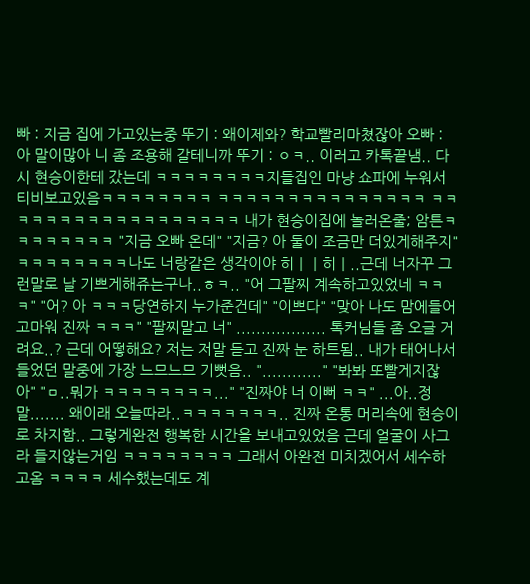빠 : 지금 집에 가고있는중 뚜기 : 왜이제와? 학교빨리마쳤잖아 오빠 : 아 말이많아 니 좀 조용해 갈테니까 뚜기 : ㅇㅋ.. 이러고 카톡끝냄.. 다시 현승이한테 갔는데 ㅋㅋㅋㅋㅋㅋㅋㅋ지들집인 마냥 쇼파에 누워서 티비보고있음ㅋㅋㅋㅋㅋㅋㅋㅋ ㅋㅋㅋㅋㅋㅋㅋㅋㅋㅋㅋㅋㅋㅋㅋ ㅋㅋㅋㅋㅋㅋㅋㅋㅋㅋㅋㅋㅋㅋㅋㅋㅋㅋ 내가 현승이집에 놀러온줄; 암튼ㅋㅋㅋㅋㅋㅋㅋㅋ "지금 오빠 온데" "지금? 아 둘이 조금만 더있게해주지" ㅋㅋㅋㅋㅋㅋㅋㅋ나도 너랑같은 생각이야 히ㅣㅣ히ㅣ..근데 너자꾸 그런말로 날 기쁘게해쥬는구나..ㅎㅋ.. "어 그팔찌 계속하고있었네 ㅋㅋㅋ" "어? 아 ㅋㅋㅋ당연하지 누가준건데" "이쁘다" "맞아 나도 맘에들어 고마워 진짜 ㅋㅋㅋ" "팔찌말고 너" .................. 톡커님들 좀 오글 거려요..? 근데 어떻해요? 저는 저말 듣고 진짜 눈 하트됨.. 내가 태어나서 들었던 말중에 가장 느므느므 기뻣음.. "............" "봐봐 또빨게지잖아" "ㅁ..뭐가 ㅋㅋㅋㅋㅋㅋㅋㅋ..." "진짜야 너 이뻐 ㅋㅋ" ...아..정말....... 왜이래 오늘따라..ㅋㅋㅋㅋㅋㅋㅋ.. 진짜 온통 머리속에 현승이로 차지함.. 그렇게완전 행복한 시간을 보내고있었음 근데 얼굴이 사그라 들지않는거임 ㅋㅋㅋㅋㅋㅋㅋㅋ 그래서 아완전 미치겠어서 세수하고옴 ㅋㅋㅋㅋ 세수했는데도 계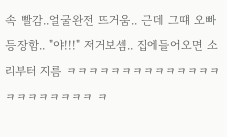속 빨감..얼굴완전 뜨거움.. 근데 그떄 오빠등장함.. "야!!!" 저거보셈.. 집에들어오면 소리부터 지름 ㅋㅋㅋㅋㅋㅋㅋㅋㅋㅋㅋㅋㅋㅋㅋㅋㅋㅋㅋㅋㅋㅋ ㅋ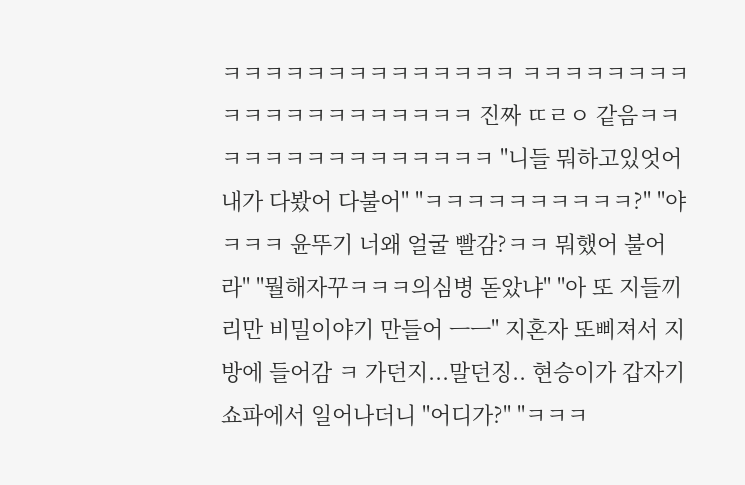ㅋㅋㅋㅋㅋㅋㅋㅋㅋㅋㅋㅋㅋㅋ ㅋㅋㅋㅋㅋㅋㅋㅋㅋㅋㅋㅋㅋㅋㅋㅋㅋㅋㅋㅋ 진짜 ㄸㄹㅇ 같음ㅋㅋㅋㅋㅋㅋㅋㅋㅋㅋㅋㅋㅋㅋㅋ "니들 뭐하고있엇어 내가 다봤어 다불어" "ㅋㅋㅋㅋㅋㅋㅋㅋㅋㅋ?" "야 ㅋㅋㅋ 윤뚜기 너왜 얼굴 빨감?ㅋㅋ 뭐했어 불어라" "뭘해자꾸ㅋㅋㅋ의심병 돋았냐" "아 또 지들끼리만 비밀이야기 만들어 ㅡㅡ" 지혼자 또삐져서 지방에 들어감 ㅋ 가던지...말던징.. 현승이가 갑자기 쇼파에서 일어나더니 "어디가?" "ㅋㅋㅋ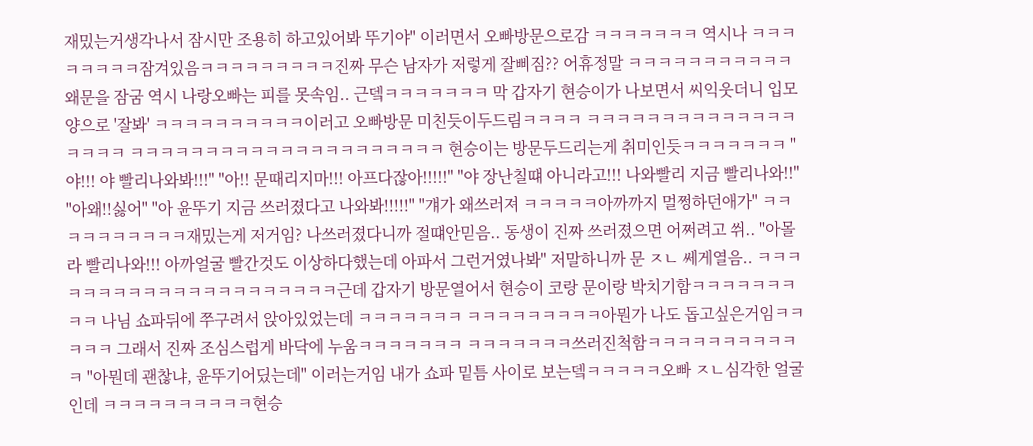재밌는거생각나서 잠시만 조용히 하고있어봐 뚜기야" 이러면서 오빠방문으로감 ㅋㅋㅋㅋㅋㅋㅋ 역시나 ㅋㅋㅋㅋㅋㅋㅋㅋ잠겨있음ㅋㅋㅋㅋㅋㅋㅋㅋㅋ진짜 무슨 남자가 저렇게 잘삐짐?? 어휴정말 ㅋㅋㅋㅋㅋㅋㅋㅋㅋㅋㅋ왜문을 잠굼 역시 나랑오빠는 피를 못속임.. 근뎈ㅋㅋㅋㅋㅋㅋㅋ 막 갑자기 현승이가 나보면서 씨익웃더니 입모양으로 '잘봐' ㅋㅋㅋㅋㅋㅋㅋㅋㅋㅋ이러고 오빠방문 미친듯이두드림ㅋㅋㅋㅋ ㅋㅋㅋㅋㅋㅋㅋㅋㅋㅋㅋㅋㅋㅋㅋㅋㅋㅋ ㅋㅋㅋㅋㅋㅋㅋㅋㅋㅋㅋㅋㅋㅋㅋㅋㅋㅋㅋㅋㅋ 현승이는 방문두드리는게 취미인듯ㅋㅋㅋㅋㅋㅋㅋ "야!!! 야 빨리나와봐!!!" "아!! 문때리지마!!! 아프다잖아!!!!!" "야 장난칠떄 아니라고!!! 나와빨리 지금 빨리나와!!" "아왜!!싫어" "아 윤뚜기 지금 쓰러졌다고 나와봐!!!!!" "걔가 왜쓰러져 ㅋㅋㅋㅋㅋ아까까지 멀쩡하던애가" ㅋㅋㅋㅋㅋㅋㅋㅋㅋㅋ재밌는게 저거임? 나쓰러졌다니까 절떄안믿음.. 동생이 진짜 쓰러졌으면 어쩌려고 쒸.. "아몰라 빨리나와!!! 아까얼굴 빨간것도 이상하다했는데 아파서 그런거였나봐" 저말하니까 문 ㅈㄴ 쎄게열음.. ㅋㅋㅋㅋㅋㅋㅋㅋㅋㅋㅋㅋㅋㅋㅋㅋㅋㅋㅋㅋㅋ근데 갑자기 방문열어서 현승이 코랑 문이랑 박치기함ㅋㅋㅋㅋㅋㅋㅋㅋㅋ 나님 쇼파뒤에 쭈구려서 앉아있었는데 ㅋㅋㅋㅋㅋㅋㅋ ㅋㅋㅋㅋㅋㅋㅋㅋㅋ아뭔가 나도 돕고싶은거임ㅋㅋㅋㅋㅋ 그래서 진짜 조심스럽게 바닥에 누움ㅋㅋㅋㅋㅋㅋㅋ ㅋㅋㅋㅋㅋㅋㅋ쓰러진척함ㅋㅋㅋㅋㅋㅋㅋㅋㅋㅋㅋ "아뭔데 괜찮냐, 윤뚜기어딨는데" 이러는거임 내가 쇼파 밑틈 사이로 보는뎈ㅋㅋㅋㅋㅋ오빠 ㅈㄴ심각한 얼굴인데 ㅋㅋㅋㅋㅋㅋㅋㅋㅋㅋ현승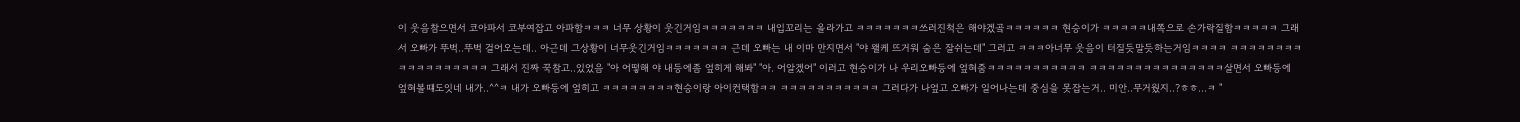이 웃음참으면서 코아파서 코부여잡고 아파함ㅋㅋㅋ 너무 상황이 웃긴거임ㅋㅋㅋㅋㅋㅋㅋ 내입꼬리는 올라가고 ㅋㅋㅋㅋㅋㅋㅋ쓰러진척은 해야겠곸ㅋㅋㅋㅋㅋㅋ 현승이가 ㅋㅋㅋㅋㅋ내쪽으로 손가락질함ㅋㅋㅋㅋㅋ 그래서 오빠가 뚜벅..뚜벅 걸어오는데.. 아근데 그상황이 너무웃긴거임ㅋㅋㅋㅋㅋㅋㅋ 근데 오빠는 내 이마 만지면서 "야 왤케 뜨거워 숨은 잘쉬는데" 그러고 ㅋㅋㅋ아너무 웃음이 터질듯말듯하는거임ㅋㅋㅋㅋ ㅋㅋㅋㅋㅋㅋㅋㅋㅋㅋㅋㅋㅋㅋㅋㅋㅋㅋ 그래서 진짜 꾹참고..있었음 "아 어떻해 야 내등에좀 엎히게 해봐" "아. 어알겠어" 이러고 현승이가 나 우리오빠등에 엎혀줌ㅋㅋㅋㅋㅋㅋㅋㅋㅋㅋㅋ ㅋㅋㅋㅋㅋㅋㅋㅋㅋㅋㅋㅋㅋㅋㅋ살면서 오빠등에 엎혀볼떄도잇네 내가..^^ㅋ 내가 오빠등에 엎히고 ㅋㅋㅋㅋㅋㅋㅋㅋ현승이랑 아이컨택함ㅋㅋ ㅋㅋㅋㅋㅋㅋㅋㅋㅋㅋㅋ 그러다가 나엎고 오빠가 일어나는데 중심을 못잡는거.. 미안..무거웠지..?ㅎㅎ...ㅋ "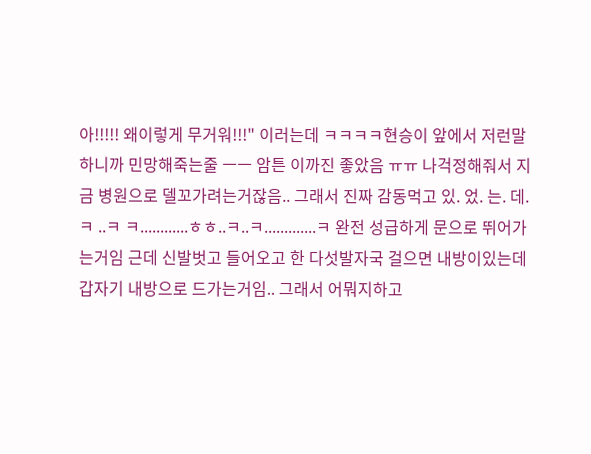아!!!!! 왜이렇게 무거워!!!" 이러는데 ㅋㅋㅋㅋ현승이 앞에서 저런말하니까 민망해죽는줄 ㅡㅡ 암튼 이까진 좋았음 ㅠㅠ 나걱정해줘서 지금 병원으로 델꼬가려는거잖음.. 그래서 진짜 감동먹고 있. 었. 는. 데. ㅋ ..ㅋ ㅋ............ㅎㅎ..ㅋ..ㅋ.............ㅋ 완전 성급하게 문으로 뛰어가는거임 근데 신발벗고 들어오고 한 다섯발자국 걸으면 내방이있는데 갑자기 내방으로 드가는거임.. 그래서 어뭐지하고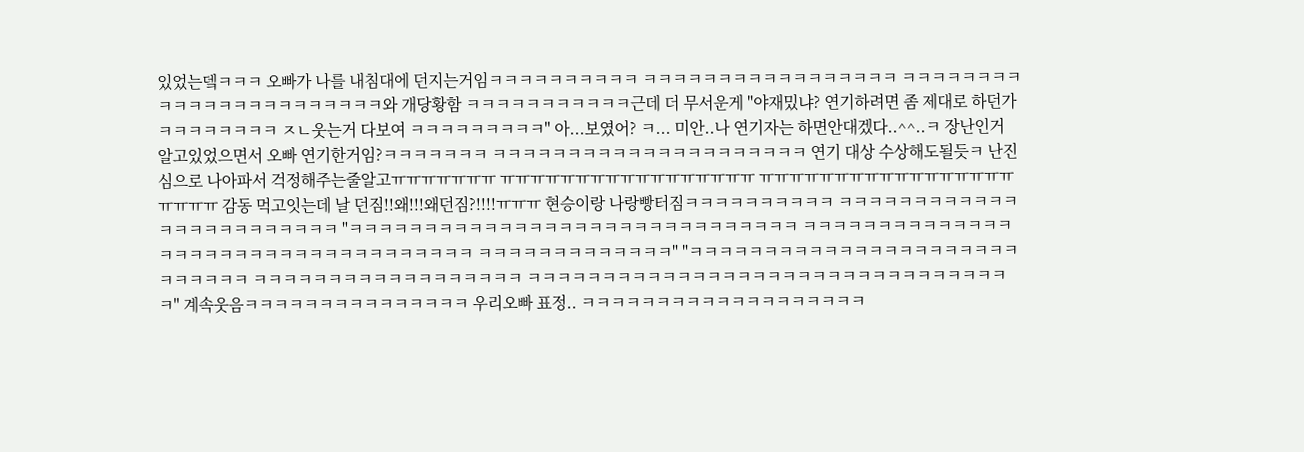있었는뎈ㅋㅋㅋ 오빠가 나를 내침대에 던지는거임ㅋㅋㅋㅋㅋㅋㅋㅋㅋㅋ ㅋㅋㅋㅋㅋㅋㅋㅋㅋㅋㅋㅋㅋㅋㅋㅋㅋ ㅋㅋㅋㅋㅋㅋㅋㅋㅋㅋㅋㅋㅋㅋㅋㅋㅋㅋㅋㅋㅋㅋㅋ와 개당황함 ㅋㅋㅋㅋㅋㅋㅋㅋㅋㅋㅋ근데 더 무서운게 "야재밌냐? 연기하려면 좀 제대로 하던가 ㅋㅋㅋㅋㅋㅋㅋㅋ ㅈㄴ웃는거 다보여 ㅋㅋㅋㅋㅋㅋㅋㅋㅋ" 아...보였어? ㅋ... 미안..나 연기자는 하면안대겠다..^^..ㅋ 장난인거 알고있었으면서 오빠 연기한거임?ㅋㅋㅋㅋㅋㅋㅋ ㅋㅋㅋㅋㅋㅋㅋㅋㅋㅋㅋㅋㅋㅋㅋㅋㅋㅋㅋㅋㅋ 연기 대상 수상해도될듯ㅋ 난진심으로 나아파서 걱정해주는줄알고ㅠㅠㅠㅠㅠㅠㅠ ㅠㅠㅠㅠㅠㅠㅠㅠㅠㅠㅠㅠㅠㅠㅠㅠㅠ ㅠㅠㅠㅠㅠㅠㅠㅠㅠㅠㅠㅠㅠㅠㅠㅠㅠㅠㅠㅠㅠ 감동 먹고잇는데 날 던짐!!왜!!!왜던짐?!!!!ㅠㅠㅠ 현승이랑 나랑빵터짐ㅋㅋㅋㅋㅋㅋㅋㅋㅋㅋ ㅋㅋㅋㅋㅋㅋㅋㅋㅋㅋㅋㅋㅋㅋㅋㅋㅋㅋㅋㅋㅋㅋㅋㅋ "ㅋㅋㅋㅋㅋㅋㅋㅋㅋㅋㅋㅋㅋㅋㅋㅋㅋㅋㅋㅋㅋㅋㅋㅋㅋㅋㅋㅋㅋㅋ ㅋㅋㅋㅋㅋㅋㅋㅋㅋㅋㅋㅋㅋㅋㅋㅋㅋㅋㅋㅋㅋㅋㅋㅋㅋㅋㅋㅋㅋㅋㅋㅋㅋㅋㅋ ㅋㅋㅋㅋㅋㅋㅋㅋㅋㅋㅋㅋㅋ" "ㅋㅋㅋㅋㅋㅋㅋㅋㅋㅋㅋㅋㅋㅋㅋㅋㅋㅋㅋㅋㅋㅋㅋㅋㅋㅋㅋㅋ ㅋㅋㅋㅋㅋㅋㅋㅋㅋㅋㅋㅋㅋㅋㅋㅋㅋㅋ ㅋㅋㅋㅋㅋㅋㅋㅋㅋㅋㅋㅋㅋㅋㅋㅋㅋㅋㅋㅋㅋㅋㅋㅋㅋㅋㅋㅋㅋㅋㅋㅋㅋ" 계속웃음ㅋㅋㅋㅋㅋㅋㅋㅋㅋㅋㅋㅋㅋㅋㅋ 우리오빠 표정.. ㅋㅋㅋㅋㅋㅋㅋㅋㅋㅋㅋㅋㅋㅋㅋㅋㅋㅋㅋ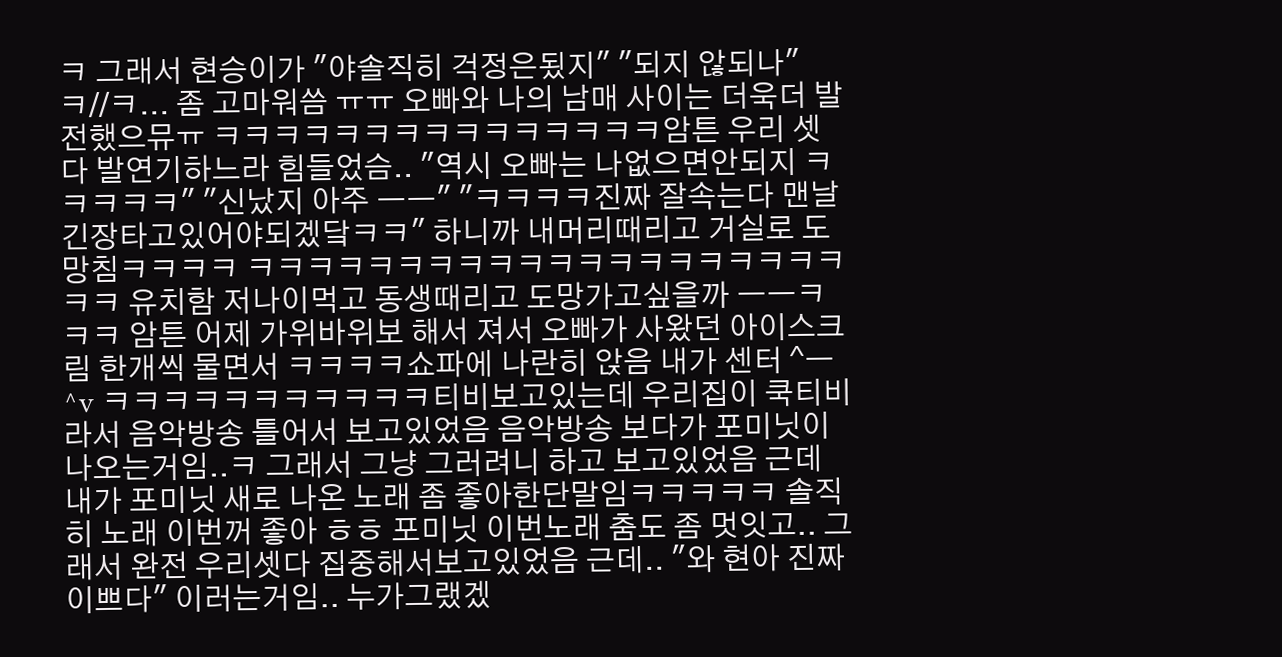ㅋ 그래서 현승이가 "야솔직히 걱정은됬지" "되지 않되나" ㅋ//ㅋ... 좀 고마워씀 ㅠㅠ 오빠와 나의 남매 사이는 더욱더 발전했으뮤ㅠ ㅋㅋㅋㅋㅋㅋㅋㅋㅋㅋㅋㅋㅋㅋㅋ암튼 우리 셋다 발연기하느라 힘들었슴.. "역시 오빠는 나없으면안되지 ㅋㅋㅋㅋㅋ" "신났지 아주 ㅡㅡ" "ㅋㅋㅋㅋ진짜 잘속는다 맨날 긴장타고있어야되겠닼ㅋㅋ" 하니까 내머리때리고 거실로 도망침ㅋㅋㅋㅋ ㅋㅋㅋㅋㅋㅋㅋㅋㅋㅋㅋㅋㅋㅋㅋㅋㅋㅋㅋㅋㅋㅋ 유치함 저나이먹고 동생때리고 도망가고싶을까 ㅡㅡㅋㅋㅋ 암튼 어제 가위바위보 해서 져서 오빠가 사왔던 아이스크림 한개씩 물면서 ㅋㅋㅋㅋ쇼파에 나란히 앉음 내가 센터 ^ㅡ^v ㅋㅋㅋㅋㅋㅋㅋㅋㅋㅋㅋ티비보고있는데 우리집이 쿡티비라서 음악방송 틀어서 보고있었음 음악방송 보다가 포미닛이 나오는거임..ㅋ 그래서 그냥 그러려니 하고 보고있었음 근데 내가 포미닛 새로 나온 노래 좀 좋아한단말임ㅋㅋㅋㅋㅋ 솔직히 노래 이번꺼 좋아 ㅎㅎ 포미닛 이번노래 춤도 좀 멋잇고.. 그래서 완전 우리셋다 집중해서보고있었음 근데.. "와 현아 진짜 이쁘다" 이러는거임.. 누가그랬겠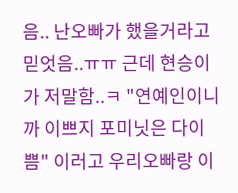음.. 난오빠가 했을거라고 믿엇음..ㅠㅠ 근데 현승이가 저말함..ㅋ "연예인이니까 이쁘지 포미닛은 다이쁨" 이러고 우리오빠랑 이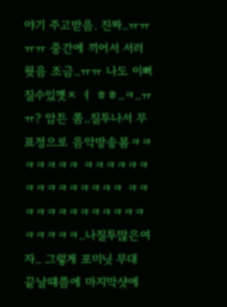야기 주고받음. 진짜..ㅠㅠㅠㅠ 중간에 끼어서 서러웟음 조금..ㅠㅠ 나도 이뻐질수있꼣ㅈ ㅕ ㅎㅎ..ㅋ..ㅠㅠ? 암튼 쫌..질투나서 무표정으로 음악방송봄ㅋㅋㅋㅋㅋㅋㅋ ㅋㅋㅋㅋㅋㅋㅋㅋㅋㅋㅋㅋㅋㅋㅋ ㅋㅋㅋㅋㅋㅋㅋㅋㅋㅋㅋㅋㅋㅋㅋㅋㅋㅋ..나질투많은여자.. 그렇게 포미닛 무대 끝날떄쯤에 마지막샷에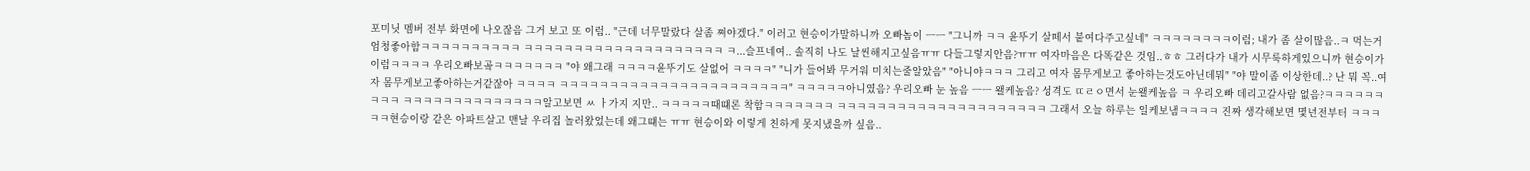포미닛 멤버 전부 화면에 나오잖음 그거 보고 또 이럼.. "근데 너무말랐다 살좀 쪄야겠다." 이러고 현승이가말하니까 오빠놈이 ㅡㅡ "그니까 ㅋㅋ 윤뚜기 살떼서 붙여다주고싶네" ㅋㅋㅋㅋㅋㅋㅋㅋ이럼; 내가 좀 살이많음..ㅋ 먹는거 엄청좋아함ㅋㅋㅋㅋㅋㅋㅋㅋㅋㅋ ㅋㅋㅋㅋㅋㅋㅋㅋㅋㅋㅋㅋㅋㅋㅋㅋㅋㅋㅋㅋ ㅋ...슬프네여.. 솔직히 나도 날씬해지고싶음ㅠㅠ 다들그렇지안음?ㅠㅠ 여자마음은 다똑같은 것임..ㅎㅎ 그러다가 내가 시무룩하게있으니까 현승이가 이럼ㅋㅋㅋㅋ 우리오빠보곸ㅋㅋㅋㅋㅋㅋㅋ "야 왜그래 ㅋㅋㅋㅋ윤뚜기도 살없어 ㅋㅋㅋㅋ" "니가 들어봐 무거워 미치는줄알았음" "아니야ㅋㅋㅋ 그리고 여자 몸무게보고 좋아하는것도아닌데뭐" "야 말이좀 이상한데..? 난 뭐 꼭..여자 몸무게보고좋아하는거같잖아 ㅋㅋㅋㅋ ㅋㅋㅋㅋㅋㅋㅋㅋㅋㅋㅋㅋㅋㅋㅋㅋㅋㅋㅋㅋㅋㅋㅋ" ㅋㅋㅋㅋㅋ아니였음? 우리오빠 눈 높음 ㅡㅡ 왤케높음? 성격도 ㄸㄹㅇ면서 눈왤케높음 ㅋ 우리오빠 데리고갈사람 없음?ㅋㅋㅋㅋㅋㅋㅋㅋㅋ ㅋㅋㅋㅋㅋㅋㅋㅋㅋㅋㅋㅋㅋㅋ알고보면 ㅆ ㅏ가지 지만.. ㅋㅋㅋㅋㅋ때떄론 착함ㅋㅋㅋㅋㅋㅋㅋ ㅋㅋㅋㅋㅋㅋㅋㅋㅋㅋㅋㅋㅋㅋㅋㅋㅋㅋㅋㅋㅋ 그래서 오늘 하루는 일케보냄ㅋㅋㅋㅋ 진짜 생각해보면 몇년전부터 ㅋㅋㅋㅋㅋ현승이랑 같은 아파트살고 맨날 우리집 놀러왔었는데 왜그떄는 ㅠㅠ 현승이와 이렇게 친하게 못지냈을까 싶음..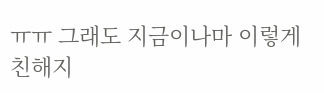ㅠㅠ 그래도 지금이나마 이렇게 친해지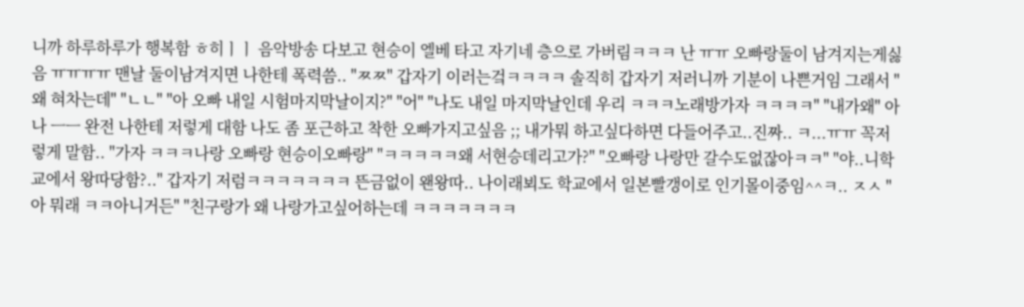니까 하루하루가 행복함 ㅎ히ㅣㅣ 음악방송 다보고 현승이 엘베 타고 자기네 층으로 가버림ㅋㅋㅋ 난 ㅠㅠ 오빠랑둘이 남겨지는게싫음 ㅠㅠㅠㅠ 맨날 둘이남겨지면 나한테 폭력씀.. "ㅉㅉ" 갑자기 이러는겈ㅋㅋㅋㅋ 솔직히 갑자기 저러니까 기분이 나쁜거임 그래서 "왜 혀차는데" "ㄴㄴ" "아 오빠 내일 시험마지막날이지?" "어" "나도 내일 마지막날인데 우리 ㅋㅋㅋ노래방가자 ㅋㅋㅋㅋ" "내가왜" 아나 ㅡㅡ 완전 나한테 저렇게 대함 나도 좀 포근하고 착한 오빠가지고싶음 ;; 내가뭐 하고싶다하면 다들어주고..진짜.. ㅋ...ㅠㅠ 꼭저렇게 말함.. "가자 ㅋㅋㅋ나랑 오빠랑 현승이오빠랑" "ㅋㅋㅋㅋㅋ왜 서현승데리고가?" "오빠랑 나랑만 갈수도없잖아ㅋㅋ" "야..니학교에서 왕따당함?.." 갑자기 저럼ㅋㅋㅋㅋㅋㅋㅋ 뜬금없이 왠왕따.. 나이래뵈도 학교에서 일본빨갱이로 인기몰이중임^^ㅋ.. ㅈㅅ "아 뭐래 ㅋㅋ아니거든" "친구랑가 왜 나랑가고싶어하는데 ㅋㅋㅋㅋㅋㅋㅋ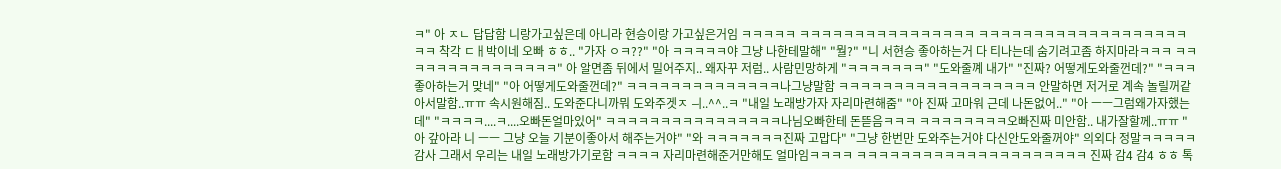ㅋ" 아 ㅈㄴ 답답함 니랑가고싶은데 아니라 현승이랑 가고싶은거임 ㅋㅋㅋㅋㅋ ㅋㅋㅋㅋㅋㅋㅋㅋㅋㅋㅋㅋㅋㅋㅋㅋ ㅋㅋㅋㅋㅋㅋㅋㅋㅋㅋㅋㅋㅋㅋㅋㅋㅋㅋㅋㅋㅋ 착각 ㄷㅐ박이네 오빠 ㅎㅎ.. "가자 ㅇㅋ??" "아 ㅋㅋㅋㅋㅋ야 그냥 나한테말해" "뭘?" "니 서현승 좋아하는거 다 티나는데 숨기려고좀 하지마라ㅋㅋㅋ ㅋㅋㅋㅋㅋㅋㅋㅋㅋㅋㅋㅋㅋㅋㅋ" 아 알면좀 뒤에서 밀어주지.. 왜자꾸 저럼.. 사람민망하게 "ㅋㅋㅋㅋㅋㅋㅋ" "도와줄꼐 내가" "진짜? 어떻게도와줄껀데?" "ㅋㅋㅋ좋아하는거 맞네" "아 어떻게도와줄껀데?" ㅋㅋㅋㅋㅋㅋㅋㅋㅋㅋㅋㅋㅋㅋ나그냥말함 ㅋㅋㅋㅋㅋㅋㅋㅋㅋㅋㅋㅋㅋㅋㅋㅋㅋㅋ 안말하면 저거로 계속 놀릴꺼같아서말함..ㅠㅠ 속시원해짐.. 도와준다니까뭐 도와주겟ㅈ ㅢ..^^..ㅋ "내일 노래방가자 자리마련해줌" "아 진짜 고마워 근데 나돈없어.." "아 ㅡㅡ그럼왜가자했는데" "ㅋㅋㅋㅋ....ㅋ....오빠돈얼마있어" ㅋㅋㅋㅋㅋㅋㅋㅋㅋㅋㅋㅋㅋㅋㅋㅋ나님오빠한테 돈뜯음ㅋㅋㅋ ㅋㅋㅋㅋㅋㅋㅋㅋ오빠진짜 미안함.. 내가잘할께..ㅠㅠ "아 갚아라 니 ㅡㅡ 그냥 오늘 기분이좋아서 해주는거야" "와 ㅋㅋㅋㅋㅋㅋㅋ진짜 고맙다" "그냥 한번만 도와주는거야 다신안도와줄꺼야" 의외다 정말ㅋㅋㅋㅋㅋ감사 그래서 우리는 내일 노래방가기로함 ㅋㅋㅋㅋ 자리마련해준거만해도 얼마임ㅋㅋㅋㅋ ㅋㅋㅋㅋㅋㅋㅋㅋㅋㅋㅋㅋㅋㅋㅋㅋㅋㅋㅋㅋㅋ 진짜 감4 감4 ㅎㅎ 톡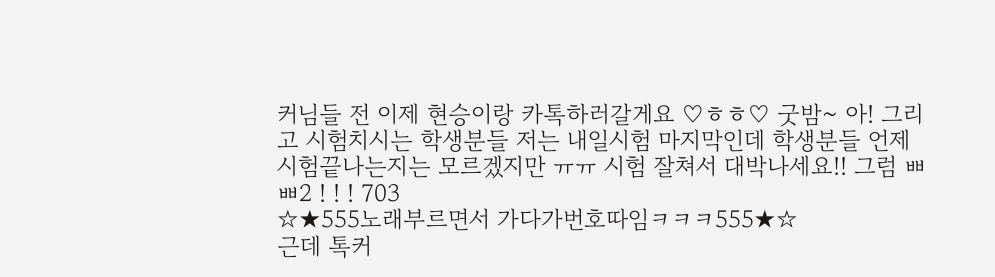커님들 전 이제 현승이랑 카톡하러갈게요 ♡ㅎㅎ♡ 굿밤~ 아! 그리고 시험치시는 학생분들 저는 내일시험 마지막인데 학생분들 언제시험끝나는지는 모르겠지만 ㅠㅠ 시험 잘쳐서 대박나세요!! 그럼 ㅃㅃ2 ! ! ! 703
☆★555노래부르면서 가다가번호따임ㅋㅋㅋ555★☆
근데 톡커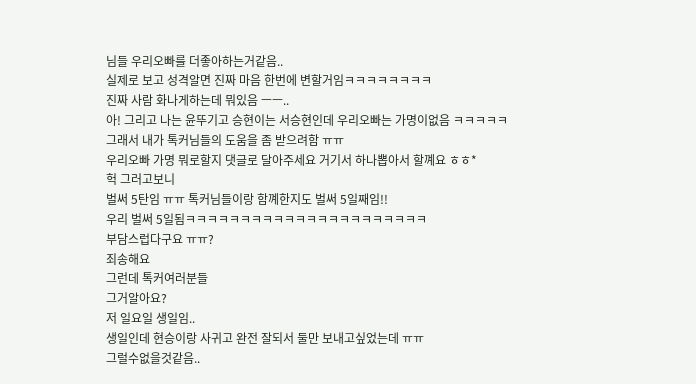님들 우리오빠를 더좋아하는거같음..
실제로 보고 성격알면 진짜 마음 한번에 변할거임ㅋㅋㅋㅋㅋㅋㅋㅋ
진짜 사람 화나게하는데 뭐있음 ㅡㅡ..
아! 그리고 나는 윤뚜기고 승현이는 서승현인데 우리오빠는 가명이없음 ㅋㅋㅋㅋㅋ
그래서 내가 톡커님들의 도움을 좀 받으려함 ㅠㅠ
우리오빠 가명 뭐로할지 댓글로 달아주세요 거기서 하나뽑아서 할꼐요 ㅎㅎ*
헉 그러고보니
벌써 5탄임 ㅠㅠ 톡커님들이랑 함꼐한지도 벌써 5일째임!!
우리 벌써 5일됨ㅋㅋㅋㅋㅋㅋㅋㅋㅋㅋㅋㅋㅋㅋㅋㅋㅋㅋㅋㅋㅋㅋ
부담스럽다구요 ㅠㅠ?
죄송해요
그런데 톡커여러분들
그거알아요?
저 일요일 생일임..
생일인데 현승이랑 사귀고 완전 잘되서 둘만 보내고싶었는데 ㅠㅠ
그럴수없을것같음..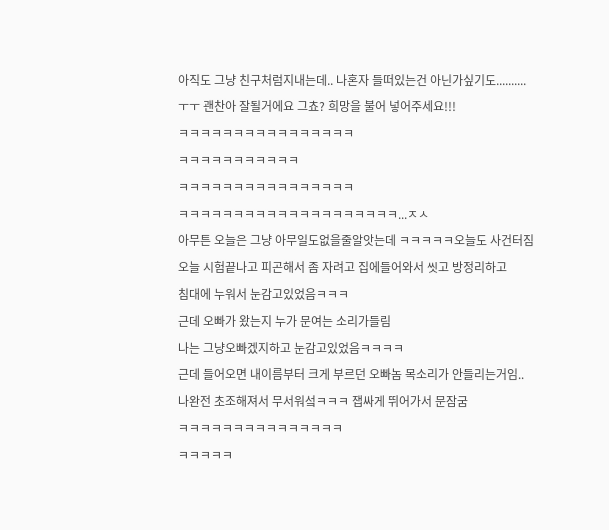아직도 그냥 친구처럼지내는데.. 나혼자 들떠있는건 아닌가싶기도..........
ㅜㅜ 괜찬아 잘될거에요 그쵸? 희망을 불어 넣어주세요!!!
ㅋㅋㅋㅋㅋㅋㅋㅋㅋㅋㅋㅋㅋㅋㅋㅋ
ㅋㅋㅋㅋㅋㅋㅋㅋㅋㅋㅋ
ㅋㅋㅋㅋㅋㅋㅋㅋㅋㅋㅋㅋㅋㅋㅋㅋ
ㅋㅋㅋㅋㅋㅋㅋㅋㅋㅋㅋㅋㅋㅋㅋㅋㅋㅋㅋㅋ...ㅈㅅ
아무튼 오늘은 그냥 아무일도없을줄알앗는데 ㅋㅋㅋㅋㅋ오늘도 사건터짐
오늘 시험끝나고 피곤해서 좀 자려고 집에들어와서 씻고 방정리하고
침대에 누워서 눈감고있었음ㅋㅋㅋ
근데 오빠가 왔는지 누가 문여는 소리가들림
나는 그냥오빠겠지하고 눈감고있었음ㅋㅋㅋㅋ
근데 들어오면 내이름부터 크게 부르던 오빠놈 목소리가 안들리는거임..
나완전 초조해져서 무서워섴ㅋㅋㅋ 잽싸게 뛰어가서 문잠굼
ㅋㅋㅋㅋㅋㅋㅋㅋㅋㅋㅋㅋㅋㅋㅋ
ㅋㅋㅋㅋㅋ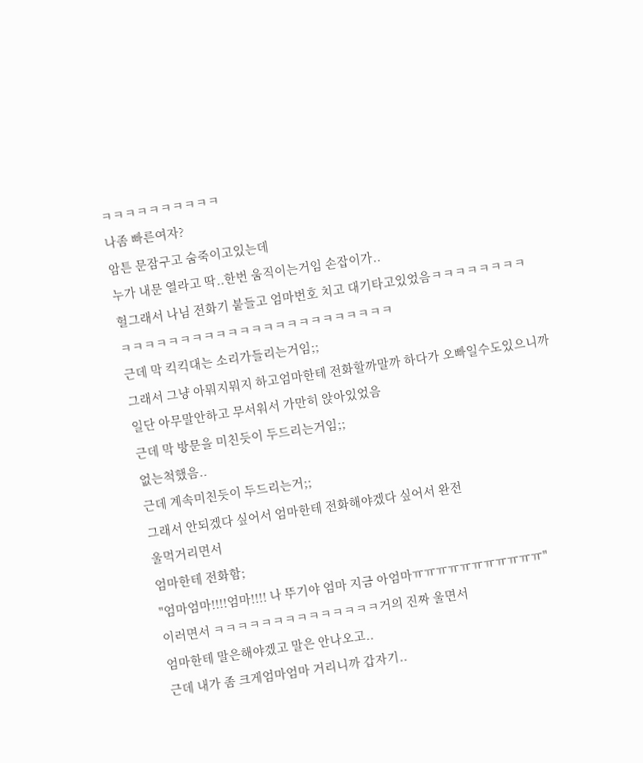ㅋㅋㅋㅋㅋㅋㅋㅋㅋㅋ
나좀 빠른여자?
암튼 문잠구고 숨죽이고있는데
누가 내문 열라고 딱..한번 움직이는거임 손잡이가..
헐그래서 나님 전화기 붙들고 엄마번호 치고 대기타고있었음ㅋㅋㅋㅋㅋㅋㅋㅋ
ㅋㅋㅋㅋㅋㅋㅋㅋㅋㅋㅋㅋㅋㅋㅋㅋㅋㅋㅋㅋㅋㅋㅋ
근데 막 킥킥대는 소리가들리는거임;;
그래서 그냥 아뭐지뭐지 하고엄마한테 전화할까말까 하다가 오빠일수도있으니까
일단 아무말안하고 무서워서 가만히 앉아있었음
근데 막 방문을 미친듯이 두드리는거임;;
없는척했음..
근데 계속미친듯이 두드리는거;;
그래서 안되겠다 싶어서 엄마한테 전화해야겠다 싶어서 완전
울먹거리면서
엄마한테 전화함;
"엄마엄마!!!!엄마!!!! 나 뚜기야 엄마 지금 아엄마ㅠㅠㅠㅠㅠㅠㅠㅠㅠㅠㅠ"
이러면서 ㅋㅋㅋㅋㅋㅋㅋㅋㅋㅋㅋㅋㅋㅋ거의 진짜 울면서
엄마한테 말은해야겠고 말은 안나오고..
근데 내가 좀 크게엄마엄마 거리니까 갑자기..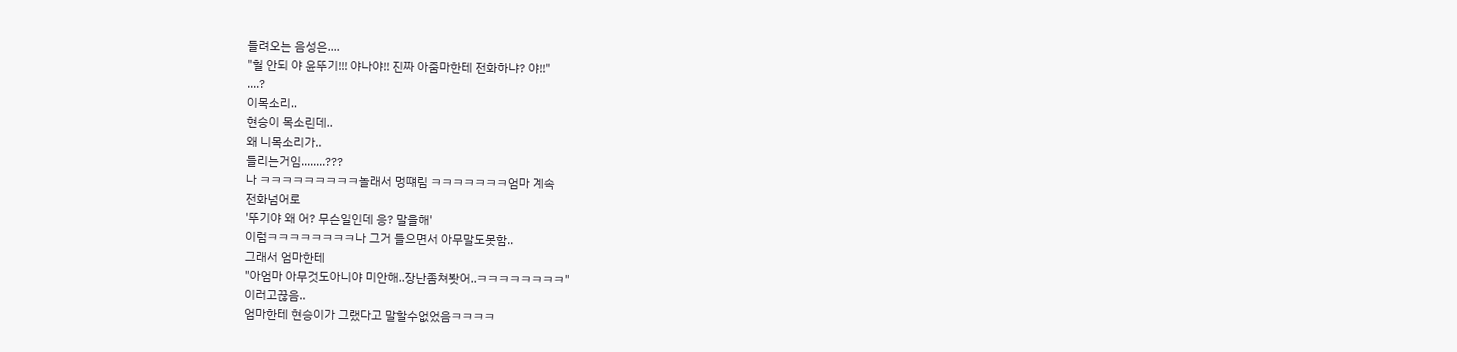들려오는 음성은....
"헐 안되 야 윤뚜기!!! 야나야!! 진짜 아줌마한테 전화하냐? 야!!"
....?
이목소리..
현승이 목소린데..
왜 니목소리가..
들리는거임........???
나 ㅋㅋㅋㅋㅋㅋㅋㅋㅋ놀래서 멍떄림 ㅋㅋㅋㅋㅋㅋㅋ엄마 계속
전화넘어로
'뚜기야 왜 어? 무슨일인데 응? 말을해'
이럼ㅋㅋㅋㅋㅋㅋㅋㅋ나 그거 들으면서 아무말도못함..
그래서 엄마한테
"아엄마 아무것도아니야 미안해..장난좀쳐봣어..ㅋㅋㅋㅋㅋㅋㅋㅋ"
이러고끊음..
엄마한테 현승이가 그랬다고 말할수없었음ㅋㅋㅋㅋ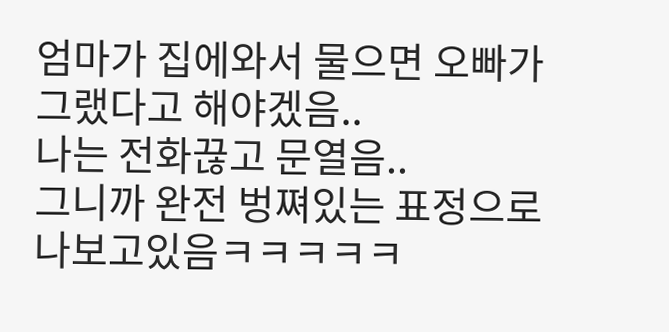엄마가 집에와서 물으면 오빠가 그랬다고 해야겠음..
나는 전화끊고 문열음..
그니까 완전 벙쪄있는 표정으로 나보고있음ㅋㅋㅋㅋㅋ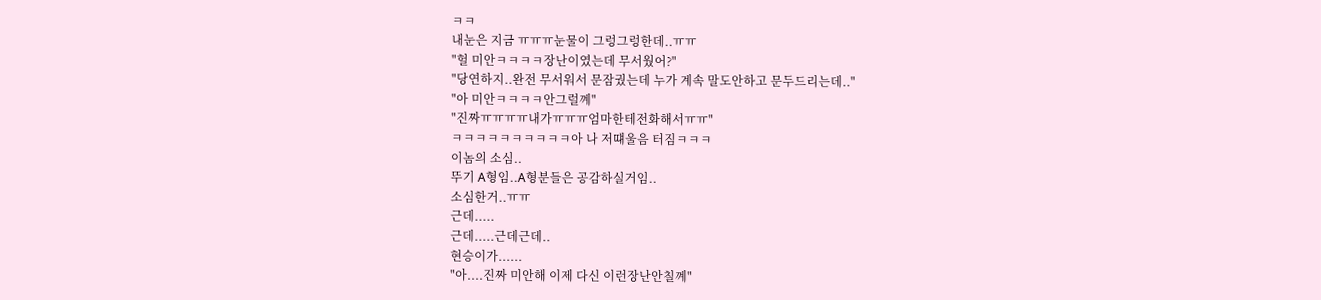ㅋㅋ
내눈은 지금 ㅠㅠㅠ눈물이 그렁그렁한데..ㅠㅠ
"헐 미안ㅋㅋㅋㅋ장난이였는데 무서웠어?"
"당연하지..완전 무서워서 문잠궜는데 누가 계속 말도안하고 문두드리는데.."
"아 미안ㅋㅋㅋㅋ안그럴꼐"
"진짜ㅠㅠㅠㅠ내가ㅠㅠㅠ엄마한테전화해서ㅠㅠ"
ㅋㅋㅋㅋㅋㅋㅋㅋㅋㅋ아 나 저떄울음 터짐ㅋㅋㅋ
이놈의 소심..
뚜기 A형임..A형분들은 공감하실거임..
소심한거..ㅠㅠ
근데.....
근데.....근데근데..
현승이가......
"아....진짜 미안해 이제 다신 이런장난안칠꼐"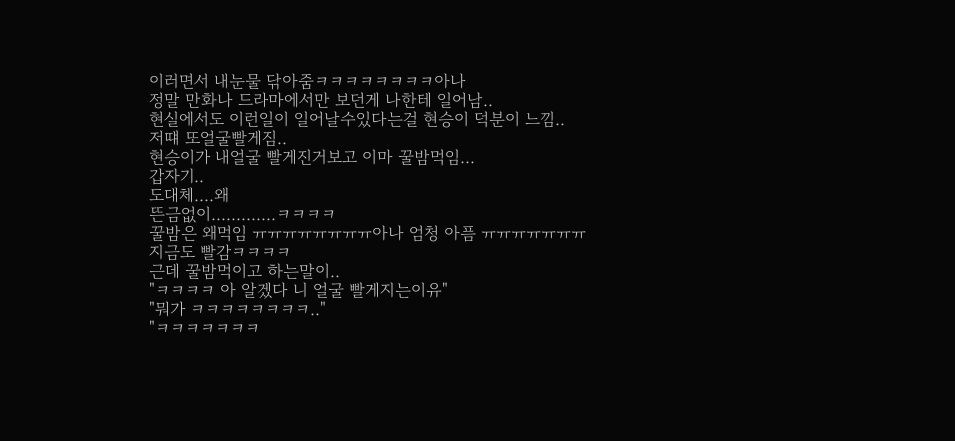이러면서 내눈물 닦아줌ㅋㅋㅋㅋㅋㅋㅋㅋ아나
정말 만화나 드라마에서만 보던게 나한테 일어남..
현실에서도 이런일이 일어날수있다는걸 현승이 덕분이 느낌..
저떄 또얼굴빨게짐..
현승이가 내얼굴 빨게진거보고 이마 꿀밤먹임...
갑자기..
도대체....왜
뜬금없이.............ㅋㅋㅋㅋ
꿀밤은 왜먹임 ㅠㅠㅠㅠㅠㅠㅠㅠ아나 엄청 아픔 ㅠㅠㅠㅠㅠㅠㅠ
지금도 빨감ㅋㅋㅋㅋ
근데 꿀밤먹이고 하는말이..
"ㅋㅋㅋㅋ 아 알겠다 니 얼굴 빨게지는이유"
"뭐가 ㅋㅋㅋㅋㅋㅋㅋㅋ.."
"ㅋㅋㅋㅋㅋㅋㅋ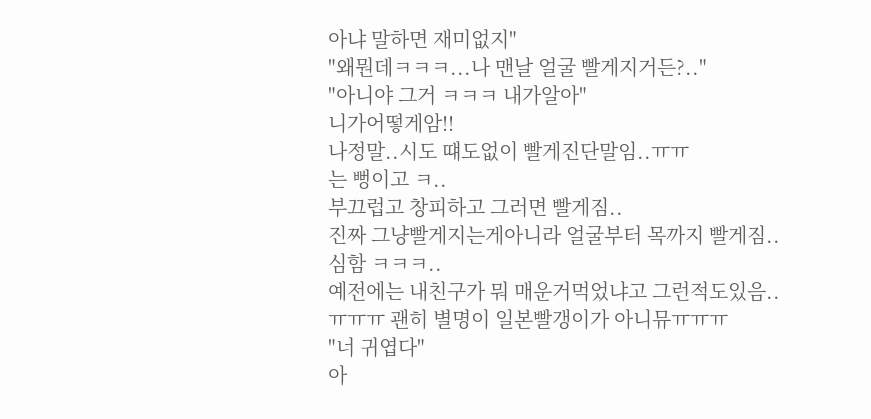아냐 말하면 재미없지"
"왜뭔데ㅋㅋㅋ...나 맨날 얼굴 빨게지거든?.."
"아니야 그거 ㅋㅋㅋ 내가알아"
니가어떻게암!!
나정말..시도 떄도없이 빨게진단말임..ㅠㅠ
는 뻥이고 ㅋ..
부끄럽고 창피하고 그러면 빨게짐..
진짜 그냥빨게지는게아니라 얼굴부터 목까지 빨게짐..
심함 ㅋㅋㅋ..
예전에는 내친구가 뭐 매운거먹었냐고 그런적도있음..
ㅠㅠㅠ 괜히 별명이 일본빨갱이가 아니뮤ㅠㅠㅠ
"너 귀엽다"
아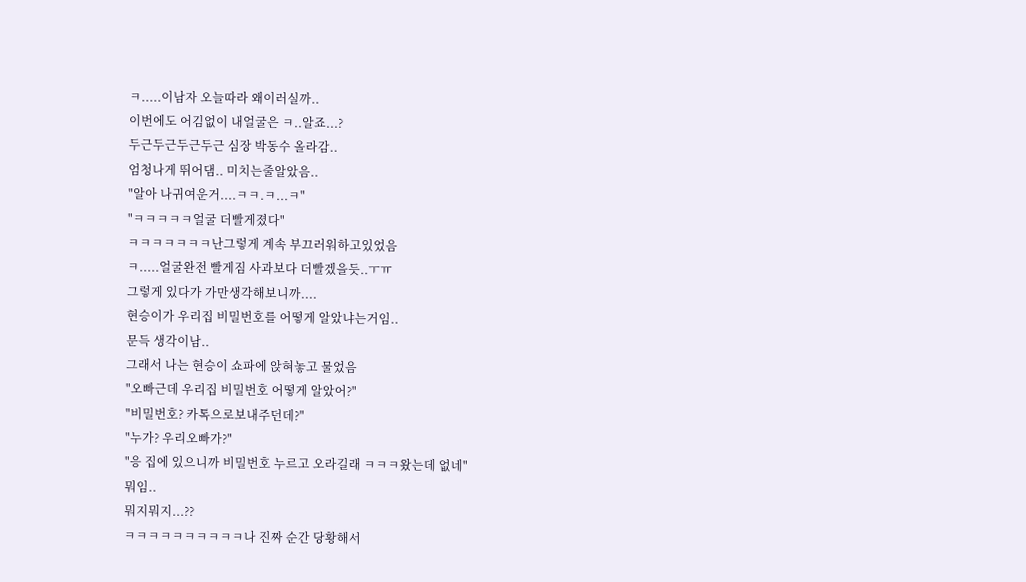ㅋ.....이남자 오늘따라 왜이러실까..
이번에도 어김없이 내얼굴은 ㅋ..알죠...?
두근두근두근두근 심장 박동수 올라감..
엄청나게 뛰어댐.. 미치는줄알았음..
"알아 나귀여운거....ㅋㅋ.ㅋ...ㅋ"
"ㅋㅋㅋㅋㅋ얼굴 더빨게졌다"
ㅋㅋㅋㅋㅋㅋㅋ난그렇게 계속 부끄러워하고있었음
ㅋ.....얼굴완전 빨게짐 사과보다 더빨겠을듯..ㅜㅠ
그렇게 있다가 가만생각해보니까....
현승이가 우리집 비밀번호를 어떻게 알았냐는거임..
문득 생각이남..
그래서 나는 현승이 쇼파에 앉혀놓고 물었음
"오빠근데 우리집 비밀번호 어떻게 알았어?"
"비밀번호? 카톡으로보내주던데?"
"누가? 우리오빠가?"
"응 집에 있으니까 비밀번호 누르고 오라길래 ㅋㅋㅋ왔는데 없네"
뭐임..
뭐지뭐지...??
ㅋㅋㅋㅋㅋㅋㅋㅋㅋㅋ나 진짜 순간 당황해서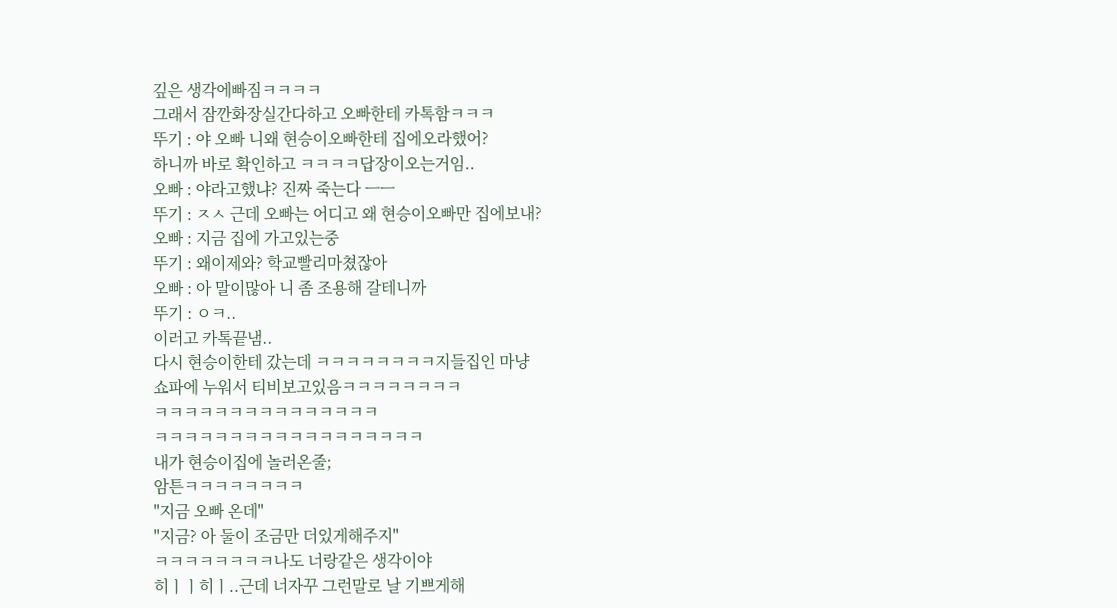깊은 생각에빠짐ㅋㅋㅋㅋ
그래서 잠깐화장실간다하고 오빠한테 카톡함ㅋㅋㅋ
뚜기 : 야 오빠 니왜 현승이오빠한테 집에오라했어?
하니까 바로 확인하고 ㅋㅋㅋㅋ답장이오는거임..
오빠 : 야라고했냐? 진짜 죽는다 ㅡㅡ
뚜기 : ㅈㅅ 근데 오빠는 어디고 왜 현승이오빠만 집에보내?
오빠 : 지금 집에 가고있는중
뚜기 : 왜이제와? 학교빨리마쳤잖아
오빠 : 아 말이많아 니 좀 조용해 갈테니까
뚜기 : ㅇㅋ..
이러고 카톡끝냄..
다시 현승이한테 갔는데 ㅋㅋㅋㅋㅋㅋㅋㅋ지들집인 마냥
쇼파에 누워서 티비보고있음ㅋㅋㅋㅋㅋㅋㅋㅋ
ㅋㅋㅋㅋㅋㅋㅋㅋㅋㅋㅋㅋㅋㅋㅋ
ㅋㅋㅋㅋㅋㅋㅋㅋㅋㅋㅋㅋㅋㅋㅋㅋㅋㅋ
내가 현승이집에 놀러온줄;
암튼ㅋㅋㅋㅋㅋㅋㅋㅋ
"지금 오빠 온데"
"지금? 아 둘이 조금만 더있게해주지"
ㅋㅋㅋㅋㅋㅋㅋㅋ나도 너랑같은 생각이야
히ㅣㅣ히ㅣ..근데 너자꾸 그런말로 날 기쁘게해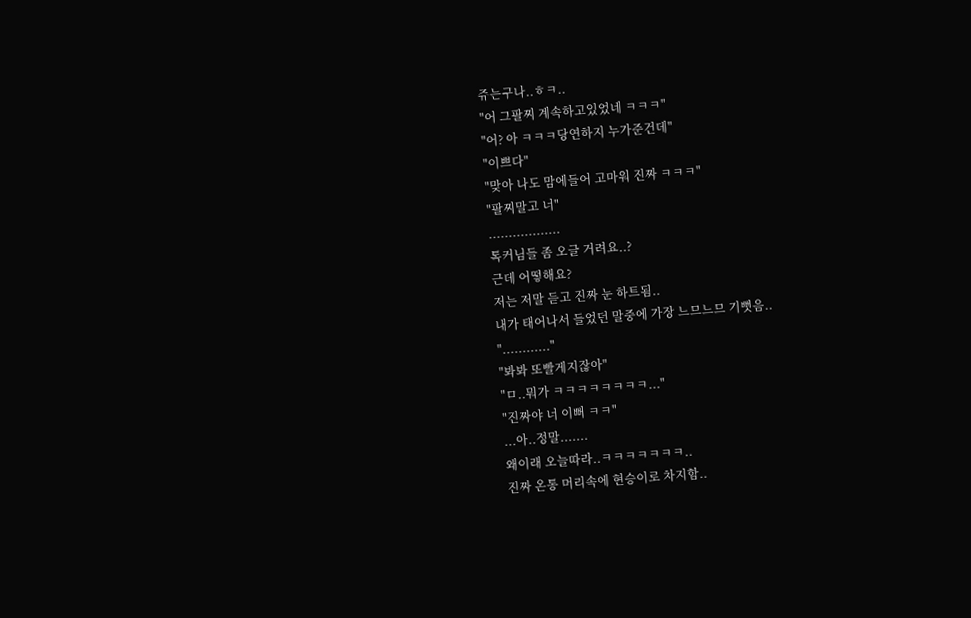쥬는구나..ㅎㅋ..
"어 그팔찌 계속하고있었네 ㅋㅋㅋ"
"어? 아 ㅋㅋㅋ당연하지 누가준건데"
"이쁘다"
"맞아 나도 맘에들어 고마워 진짜 ㅋㅋㅋ"
"팔찌말고 너"
..................
톡커님들 좀 오글 거려요..?
근데 어떻해요?
저는 저말 듣고 진짜 눈 하트됨..
내가 태어나서 들었던 말중에 가장 느므느므 기뻣음..
"............"
"봐봐 또빨게지잖아"
"ㅁ..뭐가 ㅋㅋㅋㅋㅋㅋㅋㅋ..."
"진짜야 너 이뻐 ㅋㅋ"
...아..정말.......
왜이래 오늘따라..ㅋㅋㅋㅋㅋㅋㅋ..
진짜 온통 머리속에 현승이로 차지함..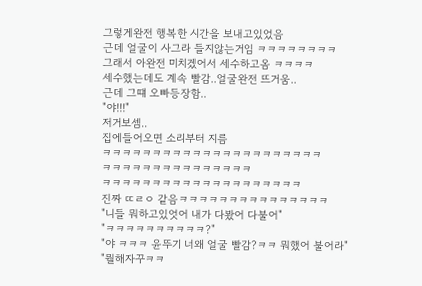그렇게완전 행복한 시간을 보내고있었음
근데 얼굴이 사그라 들지않는거임 ㅋㅋㅋㅋㅋㅋㅋㅋ
그래서 아완전 미치겠어서 세수하고옴 ㅋㅋㅋㅋ
세수했는데도 계속 빨감..얼굴완전 뜨거움..
근데 그떄 오빠등장함..
"야!!!"
저거보셈..
집에들어오면 소리부터 지름
ㅋㅋㅋㅋㅋㅋㅋㅋㅋㅋㅋㅋㅋㅋㅋㅋㅋㅋㅋㅋㅋㅋ
ㅋㅋㅋㅋㅋㅋㅋㅋㅋㅋㅋㅋㅋㅋㅋ
ㅋㅋㅋㅋㅋㅋㅋㅋㅋㅋㅋㅋㅋㅋㅋㅋㅋㅋㅋㅋ
진짜 ㄸㄹㅇ 같음ㅋㅋㅋㅋㅋㅋㅋㅋㅋㅋㅋㅋㅋㅋㅋ
"니들 뭐하고있엇어 내가 다봤어 다불어"
"ㅋㅋㅋㅋㅋㅋㅋㅋㅋㅋ?"
"야 ㅋㅋㅋ 윤뚜기 너왜 얼굴 빨감?ㅋㅋ 뭐했어 불어라"
"뭘해자꾸ㅋㅋ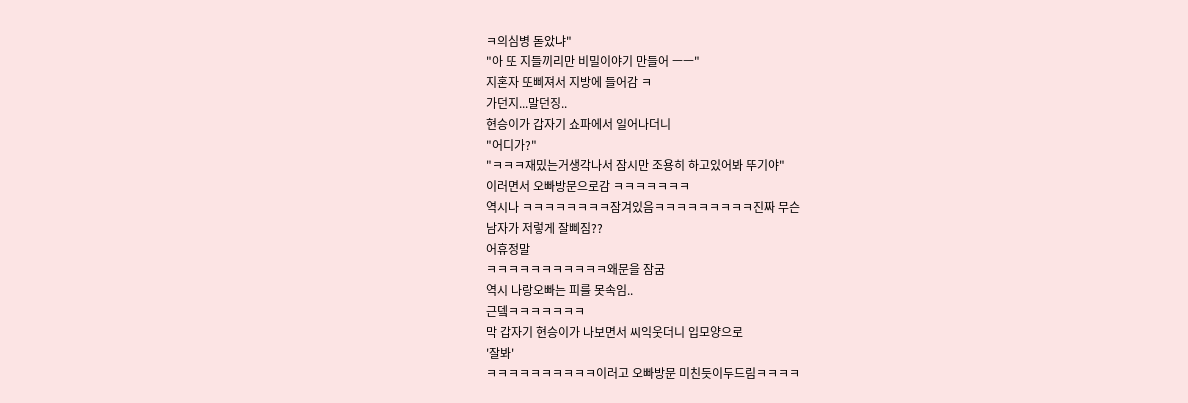ㅋ의심병 돋았냐"
"아 또 지들끼리만 비밀이야기 만들어 ㅡㅡ"
지혼자 또삐져서 지방에 들어감 ㅋ
가던지...말던징..
현승이가 갑자기 쇼파에서 일어나더니
"어디가?"
"ㅋㅋㅋ재밌는거생각나서 잠시만 조용히 하고있어봐 뚜기야"
이러면서 오빠방문으로감 ㅋㅋㅋㅋㅋㅋㅋ
역시나 ㅋㅋㅋㅋㅋㅋㅋㅋ잠겨있음ㅋㅋㅋㅋㅋㅋㅋㅋㅋ진짜 무슨
남자가 저렇게 잘삐짐??
어휴정말
ㅋㅋㅋㅋㅋㅋㅋㅋㅋㅋㅋ왜문을 잠굼
역시 나랑오빠는 피를 못속임..
근뎈ㅋㅋㅋㅋㅋㅋㅋ
막 갑자기 현승이가 나보면서 씨익웃더니 입모양으로
'잘봐'
ㅋㅋㅋㅋㅋㅋㅋㅋㅋㅋ이러고 오빠방문 미친듯이두드림ㅋㅋㅋㅋ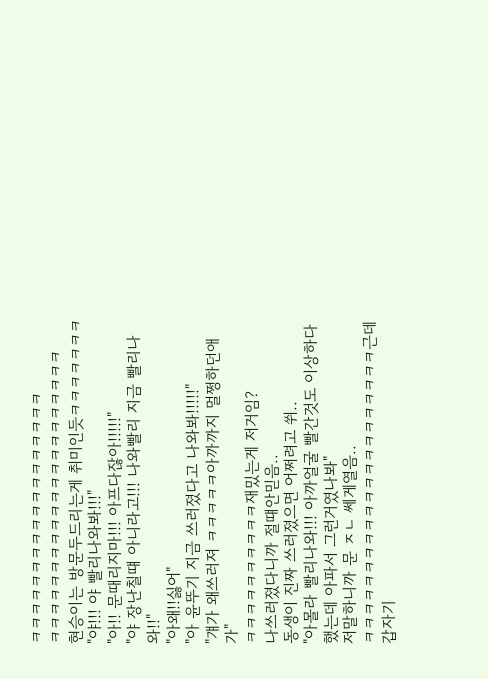ㅋㅋㅋㅋㅋㅋㅋㅋㅋㅋㅋㅋㅋㅋㅋㅋㅋㅋ
ㅋㅋㅋㅋㅋㅋㅋㅋㅋㅋㅋㅋㅋㅋㅋㅋㅋㅋㅋㅋㅋ
현승이는 방문두드리는게 취미인듯ㅋㅋㅋㅋㅋㅋㅋ
"야!!! 야 빨리나와봐!!!"
"아!! 문때리지마!!! 아프다잖아!!!!!"
"야 장난칠떄 아니라고!!! 나와빨리 지금 빨리나와!!"
"아왜!!싫어"
"아 윤뚜기 지금 쓰러졌다고 나와봐!!!!!"
"걔가 왜쓰러져 ㅋㅋㅋㅋㅋ아까까지 멀쩡하던애가"
ㅋㅋㅋㅋㅋㅋㅋㅋㅋㅋ재밌는게 저거임?
나쓰러졌다니까 절떄안믿음..
동생이 진짜 쓰러졌으면 어쩌려고 쒸..
"아몰라 빨리나와!!! 아까얼굴 빨간것도 이상하다했는데 아파서 그런거였나봐"
저말하니까 문 ㅈㄴ 쎄게열음..
ㅋㅋㅋㅋㅋㅋㅋㅋㅋㅋㅋㅋㅋㅋㅋㅋㅋㅋㅋㅋㅋ근데 갑자기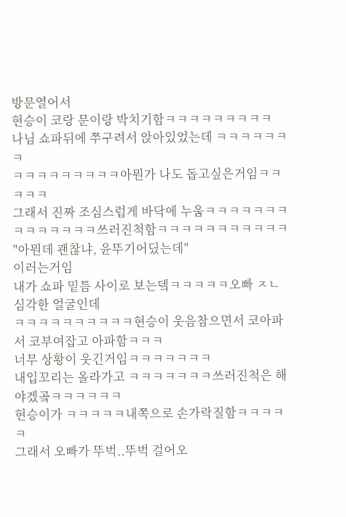방문열어서
현승이 코랑 문이랑 박치기함ㅋㅋㅋㅋㅋㅋㅋㅋㅋ
나님 쇼파뒤에 쭈구려서 앉아있었는데 ㅋㅋㅋㅋㅋㅋㅋ
ㅋㅋㅋㅋㅋㅋㅋㅋㅋ아뭔가 나도 돕고싶은거임ㅋㅋㅋㅋㅋ
그래서 진짜 조심스럽게 바닥에 누움ㅋㅋㅋㅋㅋㅋㅋ
ㅋㅋㅋㅋㅋㅋㅋ쓰러진척함ㅋㅋㅋㅋㅋㅋㅋㅋㅋㅋㅋ
"아뭔데 괜찮냐, 윤뚜기어딨는데"
이러는거임
내가 쇼파 밑틈 사이로 보는뎈ㅋㅋㅋㅋㅋ오빠 ㅈㄴ심각한 얼굴인데
ㅋㅋㅋㅋㅋㅋㅋㅋㅋㅋ현승이 웃음참으면서 코아파서 코부여잡고 아파함ㅋㅋㅋ
너무 상황이 웃긴거임ㅋㅋㅋㅋㅋㅋㅋ
내입꼬리는 올라가고 ㅋㅋㅋㅋㅋㅋㅋ쓰러진척은 해야겠곸ㅋㅋㅋㅋㅋㅋ
현승이가 ㅋㅋㅋㅋㅋ내쪽으로 손가락질함ㅋㅋㅋㅋㅋ
그래서 오빠가 뚜벅..뚜벅 걸어오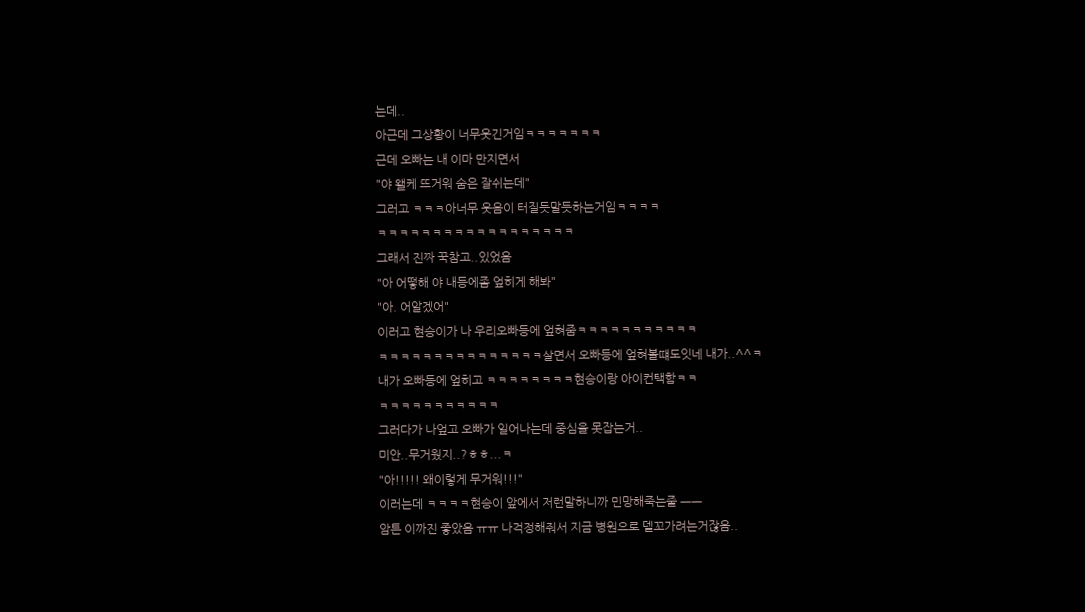는데..
아근데 그상황이 너무웃긴거임ㅋㅋㅋㅋㅋㅋㅋ
근데 오빠는 내 이마 만지면서
"야 왤케 뜨거워 숨은 잘쉬는데"
그러고 ㅋㅋㅋ아너무 웃음이 터질듯말듯하는거임ㅋㅋㅋㅋ
ㅋㅋㅋㅋㅋㅋㅋㅋㅋㅋㅋㅋㅋㅋㅋㅋㅋㅋ
그래서 진짜 꾹참고..있었음
"아 어떻해 야 내등에좀 엎히게 해봐"
"아. 어알겠어"
이러고 현승이가 나 우리오빠등에 엎혀줌ㅋㅋㅋㅋㅋㅋㅋㅋㅋㅋㅋ
ㅋㅋㅋㅋㅋㅋㅋㅋㅋㅋㅋㅋㅋㅋㅋ살면서 오빠등에 엎혀볼떄도잇네 내가..^^ㅋ
내가 오빠등에 엎히고 ㅋㅋㅋㅋㅋㅋㅋㅋ현승이랑 아이컨택함ㅋㅋ
ㅋㅋㅋㅋㅋㅋㅋㅋㅋㅋㅋ
그러다가 나엎고 오빠가 일어나는데 중심을 못잡는거..
미안..무거웠지..?ㅎㅎ...ㅋ
"아!!!!! 왜이렇게 무거워!!!"
이러는데 ㅋㅋㅋㅋ현승이 앞에서 저런말하니까 민망해죽는줄 ㅡㅡ
암튼 이까진 좋았음 ㅠㅠ 나걱정해줘서 지금 병원으로 델꼬가려는거잖음..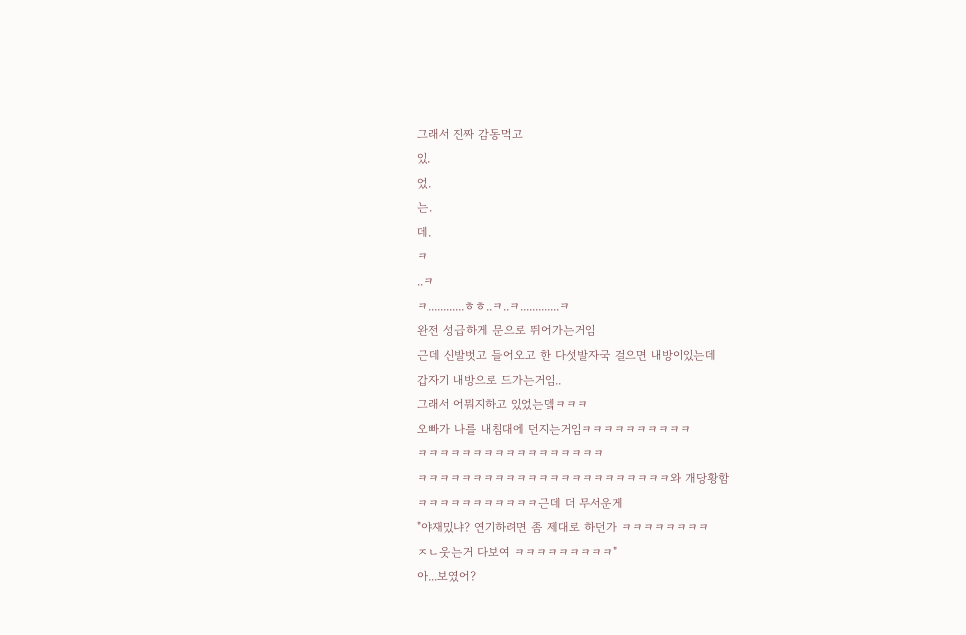그래서 진짜 감동먹고
있.
었.
는.
데.
ㅋ
..ㅋ
ㅋ............ㅎㅎ..ㅋ..ㅋ.............ㅋ
완전 성급하게 문으로 뛰어가는거임
근데 신발벗고 들어오고 한 다섯발자국 걸으면 내방이있는데
갑자기 내방으로 드가는거임..
그래서 어뭐지하고 있었는뎈ㅋㅋㅋ
오빠가 나를 내침대에 던지는거임ㅋㅋㅋㅋㅋㅋㅋㅋㅋㅋ
ㅋㅋㅋㅋㅋㅋㅋㅋㅋㅋㅋㅋㅋㅋㅋㅋㅋ
ㅋㅋㅋㅋㅋㅋㅋㅋㅋㅋㅋㅋㅋㅋㅋㅋㅋㅋㅋㅋㅋㅋㅋ와 개당황함
ㅋㅋㅋㅋㅋㅋㅋㅋㅋㅋㅋ근데 더 무서운게
"야재밌냐? 연기하려면 좀 제대로 하던가 ㅋㅋㅋㅋㅋㅋㅋㅋ
ㅈㄴ웃는거 다보여 ㅋㅋㅋㅋㅋㅋㅋㅋㅋ"
아...보였어?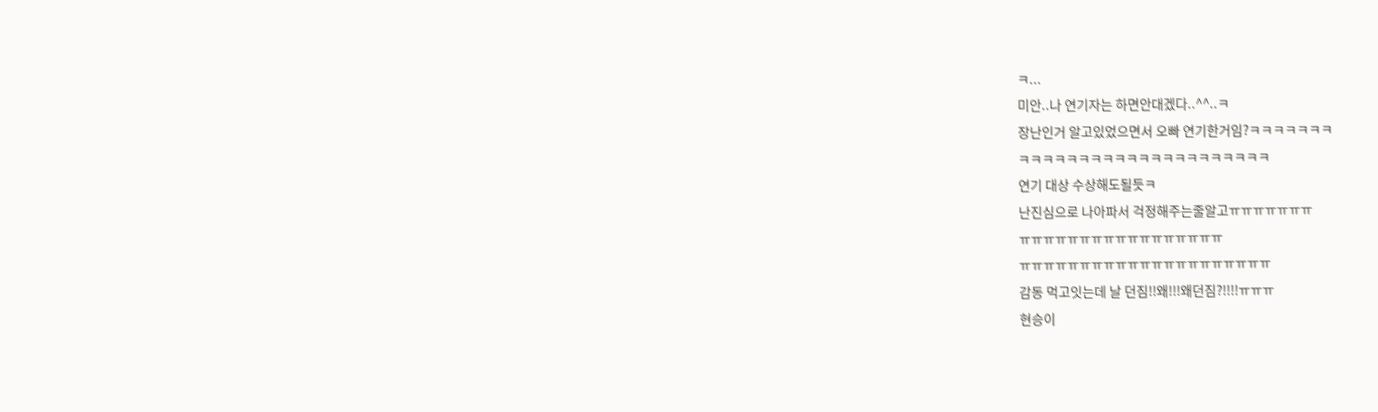ㅋ...
미안..나 연기자는 하면안대겠다..^^..ㅋ
장난인거 알고있었으면서 오빠 연기한거임?ㅋㅋㅋㅋㅋㅋㅋ
ㅋㅋㅋㅋㅋㅋㅋㅋㅋㅋㅋㅋㅋㅋㅋㅋㅋㅋㅋㅋㅋ
연기 대상 수상해도될듯ㅋ
난진심으로 나아파서 걱정해주는줄알고ㅠㅠㅠㅠㅠㅠㅠ
ㅠㅠㅠㅠㅠㅠㅠㅠㅠㅠㅠㅠㅠㅠㅠㅠㅠ
ㅠㅠㅠㅠㅠㅠㅠㅠㅠㅠㅠㅠㅠㅠㅠㅠㅠㅠㅠㅠㅠ
감동 먹고잇는데 날 던짐!!왜!!!왜던짐?!!!!ㅠㅠㅠ
현승이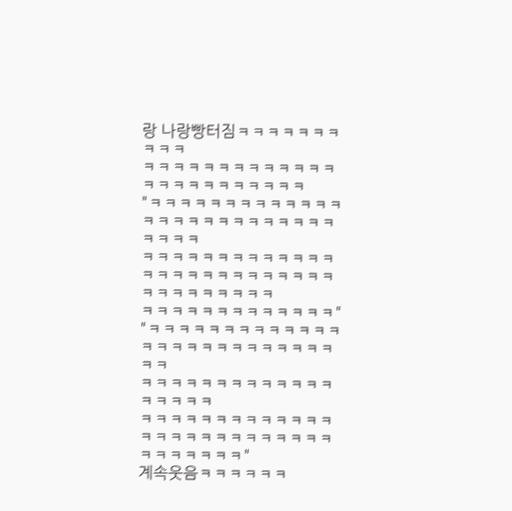랑 나랑빵터짐ㅋㅋㅋㅋㅋㅋㅋㅋㅋㅋ
ㅋㅋㅋㅋㅋㅋㅋㅋㅋㅋㅋㅋㅋㅋㅋㅋㅋㅋㅋㅋㅋㅋㅋㅋ
"ㅋㅋㅋㅋㅋㅋㅋㅋㅋㅋㅋㅋㅋㅋㅋㅋㅋㅋㅋㅋㅋㅋㅋㅋㅋㅋㅋㅋㅋㅋ
ㅋㅋㅋㅋㅋㅋㅋㅋㅋㅋㅋㅋㅋㅋㅋㅋㅋㅋㅋㅋㅋㅋㅋㅋㅋㅋㅋㅋㅋㅋㅋㅋㅋㅋㅋ
ㅋㅋㅋㅋㅋㅋㅋㅋㅋㅋㅋㅋㅋ"
"ㅋㅋㅋㅋㅋㅋㅋㅋㅋㅋㅋㅋㅋㅋㅋㅋㅋㅋㅋㅋㅋㅋㅋㅋㅋㅋㅋㅋ
ㅋㅋㅋㅋㅋㅋㅋㅋㅋㅋㅋㅋㅋㅋㅋㅋㅋㅋ
ㅋㅋㅋㅋㅋㅋㅋㅋㅋㅋㅋㅋㅋㅋㅋㅋㅋㅋㅋㅋㅋㅋㅋㅋㅋㅋㅋㅋㅋㅋㅋㅋㅋ"
계속웃음ㅋㅋㅋㅋㅋㅋ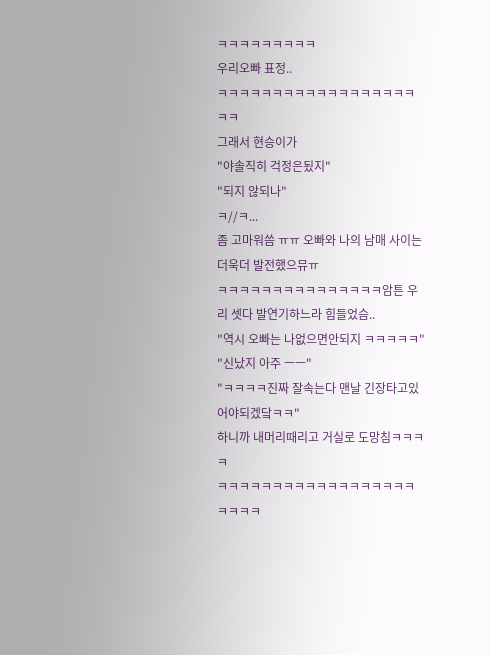ㅋㅋㅋㅋㅋㅋㅋㅋㅋ
우리오빠 표정..
ㅋㅋㅋㅋㅋㅋㅋㅋㅋㅋㅋㅋㅋㅋㅋㅋㅋㅋㅋㅋ
그래서 현승이가
"야솔직히 걱정은됬지"
"되지 않되나"
ㅋ//ㅋ...
좀 고마워씀 ㅠㅠ 오빠와 나의 남매 사이는 더욱더 발전했으뮤ㅠ
ㅋㅋㅋㅋㅋㅋㅋㅋㅋㅋㅋㅋㅋㅋㅋ암튼 우리 셋다 발연기하느라 힘들었슴..
"역시 오빠는 나없으면안되지 ㅋㅋㅋㅋㅋ"
"신났지 아주 ㅡㅡ"
"ㅋㅋㅋㅋ진짜 잘속는다 맨날 긴장타고있어야되겠닼ㅋㅋ"
하니까 내머리때리고 거실로 도망침ㅋㅋㅋㅋ
ㅋㅋㅋㅋㅋㅋㅋㅋㅋㅋㅋㅋㅋㅋㅋㅋㅋㅋㅋㅋㅋㅋ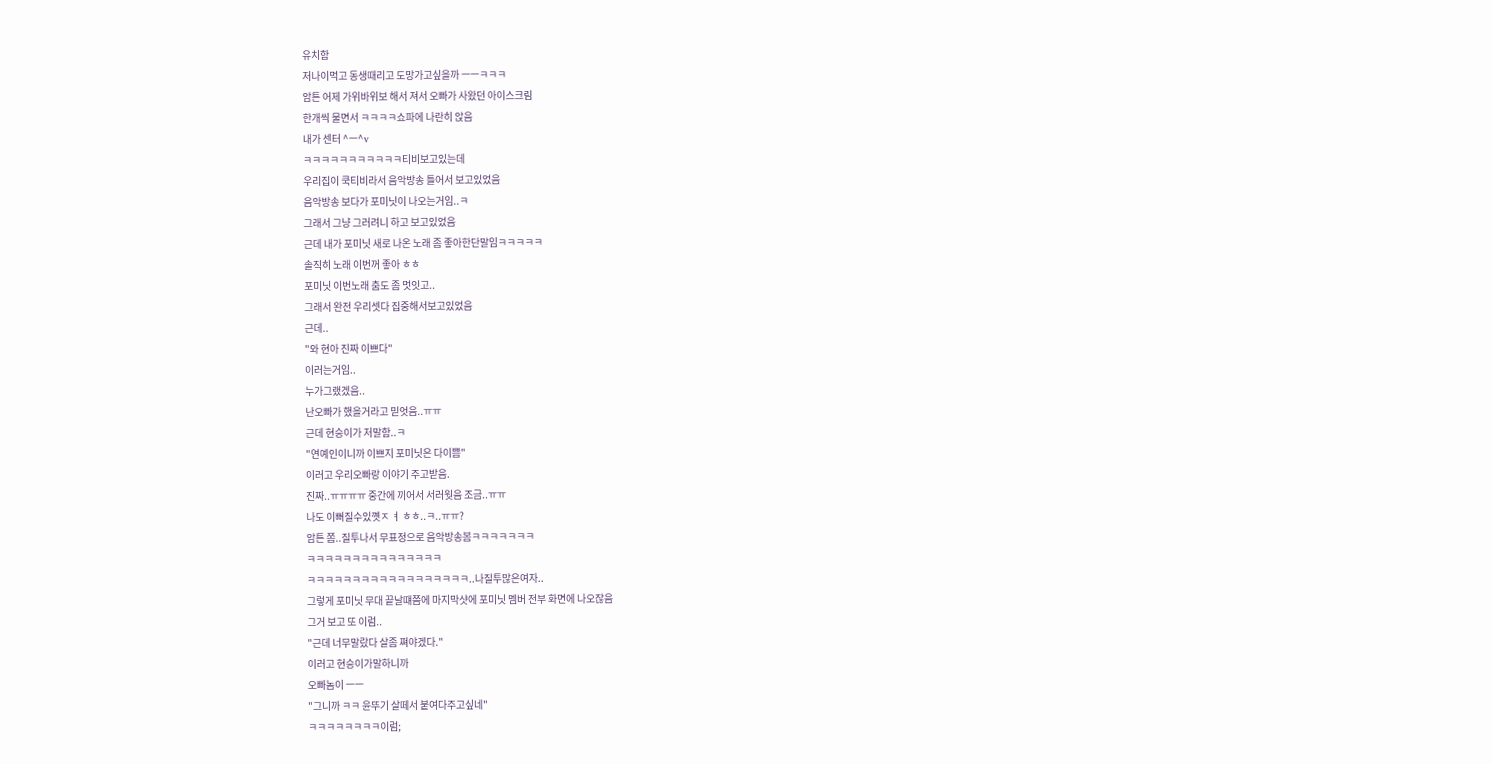유치함
저나이먹고 동생때리고 도망가고싶을까 ㅡㅡㅋㅋㅋ
암튼 어제 가위바위보 해서 져서 오빠가 사왔던 아이스크림
한개씩 물면서 ㅋㅋㅋㅋ쇼파에 나란히 앉음
내가 센터 ^ㅡ^v
ㅋㅋㅋㅋㅋㅋㅋㅋㅋㅋㅋ티비보고있는데
우리집이 쿡티비라서 음악방송 틀어서 보고있었음
음악방송 보다가 포미닛이 나오는거임..ㅋ
그래서 그냥 그러려니 하고 보고있었음
근데 내가 포미닛 새로 나온 노래 좀 좋아한단말임ㅋㅋㅋㅋㅋ
솔직히 노래 이번꺼 좋아 ㅎㅎ
포미닛 이번노래 춤도 좀 멋잇고..
그래서 완전 우리셋다 집중해서보고있었음
근데..
"와 현아 진짜 이쁘다"
이러는거임..
누가그랬겠음..
난오빠가 했을거라고 믿엇음..ㅠㅠ
근데 현승이가 저말함..ㅋ
"연예인이니까 이쁘지 포미닛은 다이쁨"
이러고 우리오빠랑 이야기 주고받음.
진짜..ㅠㅠㅠㅠ 중간에 끼어서 서러웟음 조금..ㅠㅠ
나도 이뻐질수있꼣ㅈ ㅕ ㅎㅎ..ㅋ..ㅠㅠ?
암튼 쫌..질투나서 무표정으로 음악방송봄ㅋㅋㅋㅋㅋㅋㅋ
ㅋㅋㅋㅋㅋㅋㅋㅋㅋㅋㅋㅋㅋㅋㅋ
ㅋㅋㅋㅋㅋㅋㅋㅋㅋㅋㅋㅋㅋㅋㅋㅋㅋㅋ..나질투많은여자..
그렇게 포미닛 무대 끝날떄쯤에 마지막샷에 포미닛 멤버 전부 화면에 나오잖음
그거 보고 또 이럼..
"근데 너무말랐다 살좀 쪄야겠다."
이러고 현승이가말하니까
오빠놈이 ㅡㅡ
"그니까 ㅋㅋ 윤뚜기 살떼서 붙여다주고싶네"
ㅋㅋㅋㅋㅋㅋㅋㅋ이럼;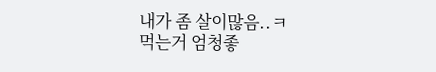내가 좀 살이많음..ㅋ
먹는거 엄청좋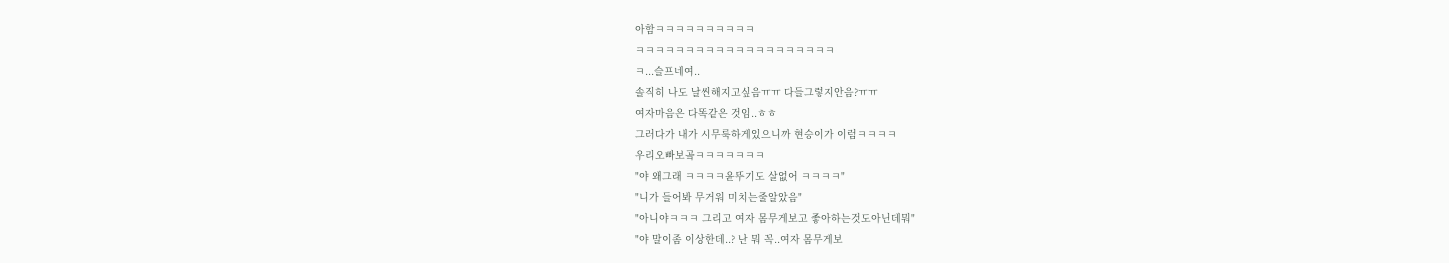아함ㅋㅋㅋㅋㅋㅋㅋㅋㅋㅋ
ㅋㅋㅋㅋㅋㅋㅋㅋㅋㅋㅋㅋㅋㅋㅋㅋㅋㅋㅋㅋ
ㅋ...슬프네여..
솔직히 나도 날씬해지고싶음ㅠㅠ 다들그렇지안음?ㅠㅠ
여자마음은 다똑같은 것임..ㅎㅎ
그러다가 내가 시무룩하게있으니까 현승이가 이럼ㅋㅋㅋㅋ
우리오빠보곸ㅋㅋㅋㅋㅋㅋㅋ
"야 왜그래 ㅋㅋㅋㅋ윤뚜기도 살없어 ㅋㅋㅋㅋ"
"니가 들어봐 무거워 미치는줄알았음"
"아니야ㅋㅋㅋ 그리고 여자 몸무게보고 좋아하는것도아닌데뭐"
"야 말이좀 이상한데..? 난 뭐 꼭..여자 몸무게보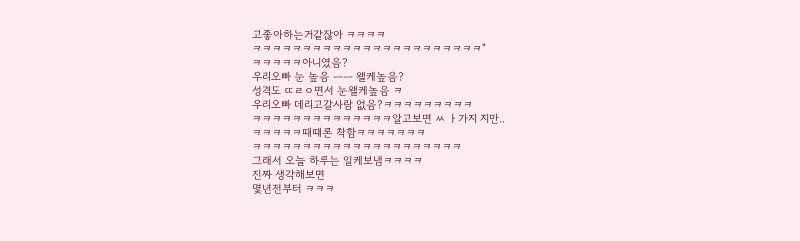고좋아하는거같잖아 ㅋㅋㅋㅋ
ㅋㅋㅋㅋㅋㅋㅋㅋㅋㅋㅋㅋㅋㅋㅋㅋㅋㅋㅋㅋㅋㅋㅋ"
ㅋㅋㅋㅋㅋ아니였음?
우리오빠 눈 높음 ㅡㅡ 왤케높음?
성격도 ㄸㄹㅇ면서 눈왤케높음 ㅋ
우리오빠 데리고갈사람 없음?ㅋㅋㅋㅋㅋㅋㅋㅋㅋ
ㅋㅋㅋㅋㅋㅋㅋㅋㅋㅋㅋㅋㅋㅋ알고보면 ㅆ ㅏ가지 지만..
ㅋㅋㅋㅋㅋ때떄론 착함ㅋㅋㅋㅋㅋㅋㅋ
ㅋㅋㅋㅋㅋㅋㅋㅋㅋㅋㅋㅋㅋㅋㅋㅋㅋㅋㅋㅋㅋ
그래서 오늘 하루는 일케보냄ㅋㅋㅋㅋ
진짜 생각해보면
몇년전부터 ㅋㅋㅋ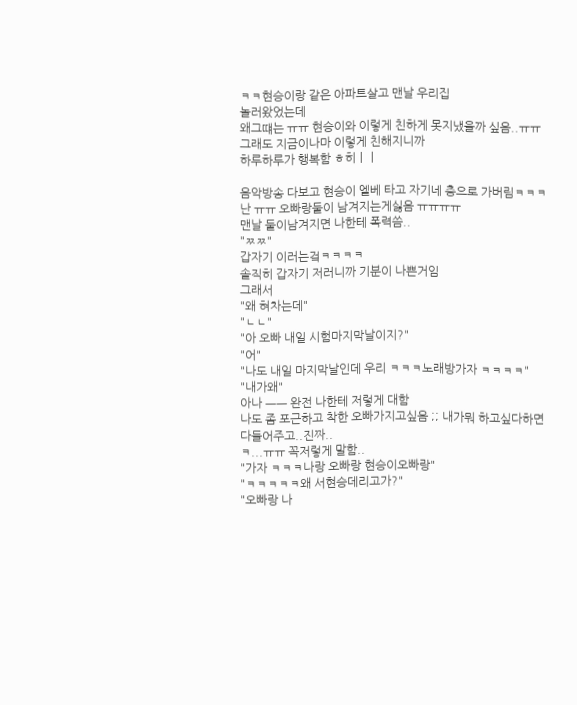ㅋㅋ현승이랑 같은 아파트살고 맨날 우리집
놀러왔었는데
왜그떄는 ㅠㅠ 현승이와 이렇게 친하게 못지냈을까 싶음..ㅠㅠ
그래도 지금이나마 이렇게 친해지니까
하루하루가 행복함 ㅎ히ㅣㅣ

음악방송 다보고 현승이 엘베 타고 자기네 층으로 가버림ㅋㅋㅋ
난 ㅠㅠ 오빠랑둘이 남겨지는게싫음 ㅠㅠㅠㅠ
맨날 둘이남겨지면 나한테 폭력씀..
"ㅉㅉ"
갑자기 이러는겈ㅋㅋㅋㅋ
솔직히 갑자기 저러니까 기분이 나쁜거임
그래서
"왜 혀차는데"
"ㄴㄴ"
"아 오빠 내일 시험마지막날이지?"
"어"
"나도 내일 마지막날인데 우리 ㅋㅋㅋ노래방가자 ㅋㅋㅋㅋ"
"내가왜"
아나 ㅡㅡ 완전 나한테 저렇게 대함
나도 좀 포근하고 착한 오빠가지고싶음 ;; 내가뭐 하고싶다하면
다들어주고..진짜..
ㅋ...ㅠㅠ 꼭저렇게 말함..
"가자 ㅋㅋㅋ나랑 오빠랑 현승이오빠랑"
"ㅋㅋㅋㅋㅋ왜 서현승데리고가?"
"오빠랑 나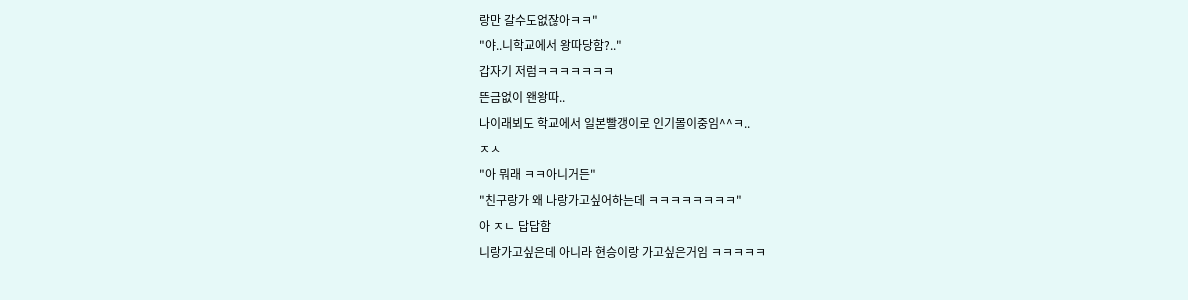랑만 갈수도없잖아ㅋㅋ"
"야..니학교에서 왕따당함?.."
갑자기 저럼ㅋㅋㅋㅋㅋㅋㅋ
뜬금없이 왠왕따..
나이래뵈도 학교에서 일본빨갱이로 인기몰이중임^^ㅋ..
ㅈㅅ
"아 뭐래 ㅋㅋ아니거든"
"친구랑가 왜 나랑가고싶어하는데 ㅋㅋㅋㅋㅋㅋㅋㅋ"
아 ㅈㄴ 답답함
니랑가고싶은데 아니라 현승이랑 가고싶은거임 ㅋㅋㅋㅋㅋ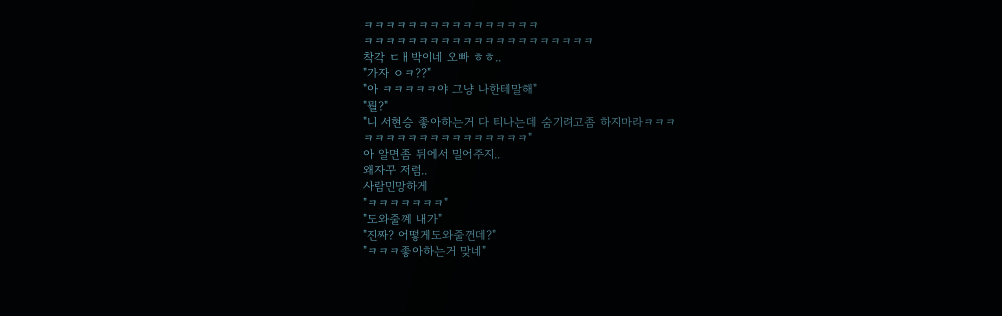ㅋㅋㅋㅋㅋㅋㅋㅋㅋㅋㅋㅋㅋㅋㅋㅋ
ㅋㅋㅋㅋㅋㅋㅋㅋㅋㅋㅋㅋㅋㅋㅋㅋㅋㅋㅋㅋㅋ
착각 ㄷㅐ박이네 오빠 ㅎㅎ..
"가자 ㅇㅋ??"
"아 ㅋㅋㅋㅋㅋ야 그냥 나한테말해"
"뭘?"
"니 서현승 좋아하는거 다 티나는데 숨기려고좀 하지마라ㅋㅋㅋ
ㅋㅋㅋㅋㅋㅋㅋㅋㅋㅋㅋㅋㅋㅋㅋ"
아 알면좀 뒤에서 밀어주지..
왜자꾸 저럼..
사람민망하게
"ㅋㅋㅋㅋㅋㅋㅋ"
"도와줄꼐 내가"
"진짜? 어떻게도와줄껀데?"
"ㅋㅋㅋ좋아하는거 맞네"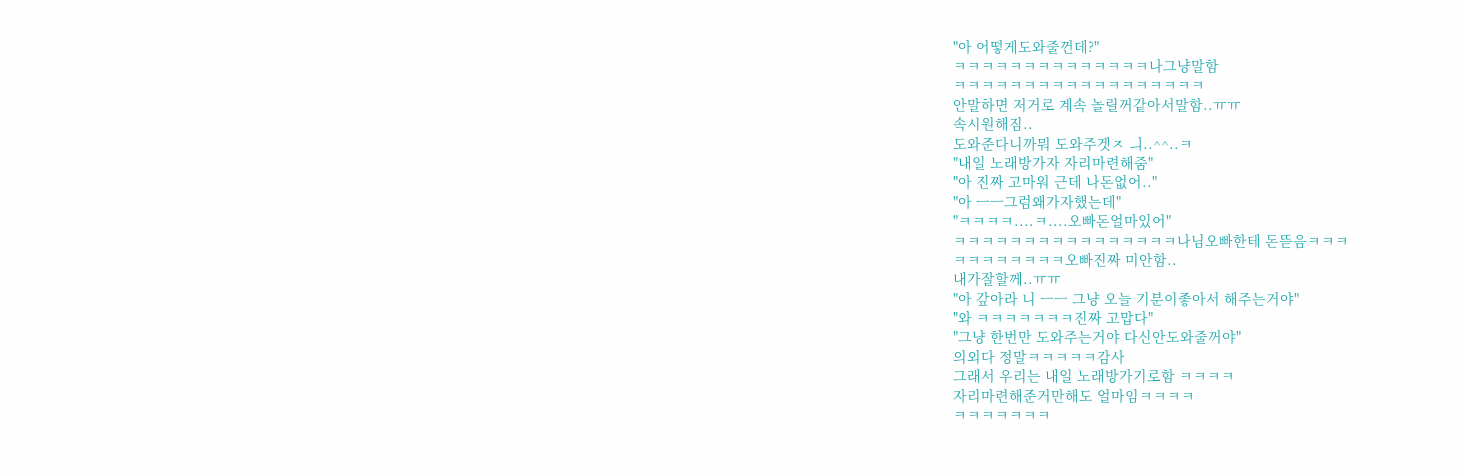"아 어떻게도와줄껀데?"
ㅋㅋㅋㅋㅋㅋㅋㅋㅋㅋㅋㅋㅋㅋ나그냥말함
ㅋㅋㅋㅋㅋㅋㅋㅋㅋㅋㅋㅋㅋㅋㅋㅋㅋㅋ
안말하면 저거로 계속 놀릴꺼같아서말함..ㅠㅠ
속시원해짐..
도와준다니까뭐 도와주겟ㅈ ㅢ..^^..ㅋ
"내일 노래방가자 자리마련해줌"
"아 진짜 고마워 근데 나돈없어.."
"아 ㅡㅡ그럼왜가자했는데"
"ㅋㅋㅋㅋ....ㅋ....오빠돈얼마있어"
ㅋㅋㅋㅋㅋㅋㅋㅋㅋㅋㅋㅋㅋㅋㅋㅋ나님오빠한테 돈뜯음ㅋㅋㅋ
ㅋㅋㅋㅋㅋㅋㅋㅋ오빠진짜 미안함..
내가잘할께..ㅠㅠ
"아 갚아라 니 ㅡㅡ 그냥 오늘 기분이좋아서 해주는거야"
"와 ㅋㅋㅋㅋㅋㅋㅋ진짜 고맙다"
"그냥 한번만 도와주는거야 다신안도와줄꺼야"
의외다 정말ㅋㅋㅋㅋㅋ감사
그래서 우리는 내일 노래방가기로함 ㅋㅋㅋㅋ
자리마련해준거만해도 얼마임ㅋㅋㅋㅋ
ㅋㅋㅋㅋㅋㅋㅋ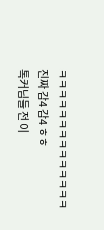ㅋㅋㅋㅋㅋㅋㅋㅋㅋㅋㅋㅋㅋㅋ
진짜 감4 감4 ㅎㅎ
톡커님들 전 이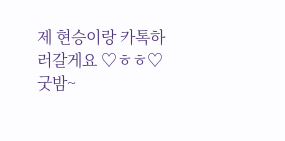제 현승이랑 카톡하러갈게요 ♡ㅎㅎ♡
굿밤~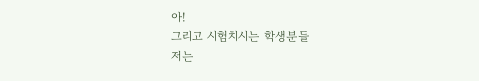아!
그리고 시험치시는 학생분들
저는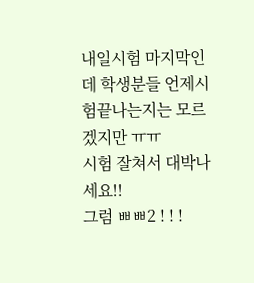내일시험 마지막인데 학생분들 언제시험끝나는지는 모르겠지만 ㅠㅠ
시험 잘쳐서 대박나세요!!
그럼 ㅃㅃ2 ! ! !